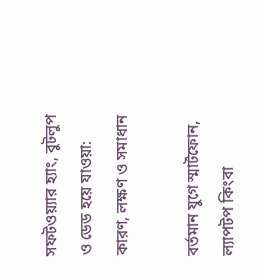সফটওয়্যার হ্যাং, বুটলুপ ও ডেড হয়ে যাওয়া: কারণ, লক্ষণ ও সমাধান

বর্তমান যুগে স্মার্টফোন, ল্যাপটপ কিংবা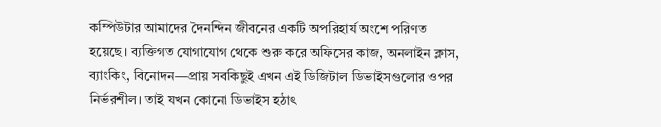কম্পিউটার আমাদের দৈনন্দিন জীবনের একটি অপরিহার্য অংশে পরিণত হয়েছে। ব্যক্তিগত যোগাযোগ থেকে শুরু করে অফিসের কাজ, অনলাইন ক্লাস, ব্যাংকিং, বিনোদন—প্রায় সবকিছুই এখন এই ডিজিটাল ডিভাইসগুলোর ওপর নির্ভরশীল। তাই যখন কোনো ডিভাইস হঠাৎ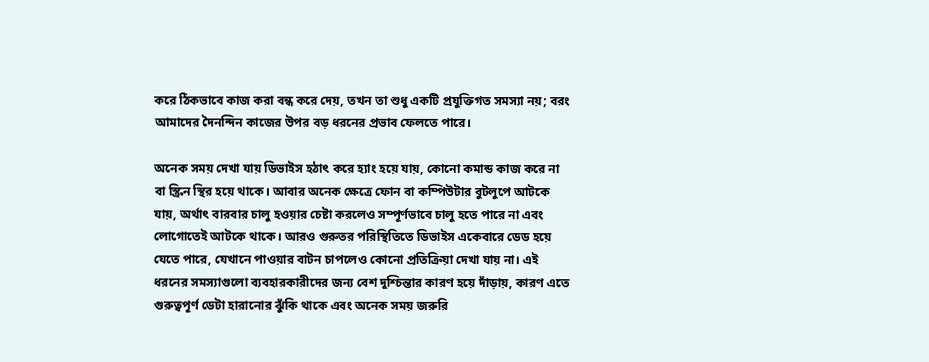করে ঠিকভাবে কাজ করা বন্ধ করে দেয়, তখন তা শুধু একটি প্রযুক্তিগত সমস্যা নয়; বরং আমাদের দৈনন্দিন কাজের উপর বড় ধরনের প্রভাব ফেলতে পারে।

অনেক সময় দেখা যায় ডিভাইস হঠাৎ করে হ্যাং হয়ে যায়, কোনো কমান্ড কাজ করে না বা স্ক্রিন স্থির হয়ে থাকে। আবার অনেক ক্ষেত্রে ফোন বা কম্পিউটার বুটলুপে আটকে যায়, অর্থাৎ বারবার চালু হওয়ার চেষ্টা করলেও সম্পূর্ণভাবে চালু হতে পারে না এবং লোগোতেই আটকে থাকে। আরও গুরুতর পরিস্থিতিতে ডিভাইস একেবারে ডেড হয়ে যেতে পারে, যেখানে পাওয়ার বাটন চাপলেও কোনো প্রতিক্রিয়া দেখা যায় না। এই ধরনের সমস্যাগুলো ব্যবহারকারীদের জন্য বেশ দুশ্চিন্তার কারণ হয়ে দাঁড়ায়, কারণ এতে গুরুত্বপূর্ণ ডেটা হারানোর ঝুঁকি থাকে এবং অনেক সময় জরুরি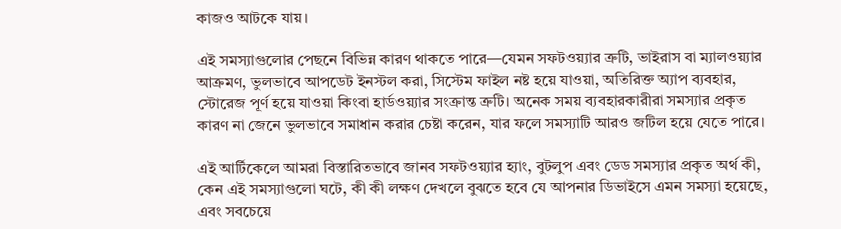কাজও আটকে যায়।

এই সমস্যাগুলোর পেছনে বিভিন্ন কারণ থাকতে পারে—যেমন সফটওয়্যার ত্রুটি, ভাইরাস বা ম্যালওয়্যার আক্রমণ, ভুলভাবে আপডেট ইনস্টল করা, সিস্টেম ফাইল নষ্ট হয়ে যাওয়া, অতিরিক্ত অ্যাপ ব্যবহার, স্টোরেজ পূর্ণ হয়ে যাওয়া কিংবা হার্ডওয়্যার সংক্রান্ত ত্রুটি। অনেক সময় ব্যবহারকারীরা সমস্যার প্রকৃত কারণ না জেনে ভুলভাবে সমাধান করার চেষ্টা করেন, যার ফলে সমস্যাটি আরও জটিল হয়ে যেতে পারে।

এই আর্টিকেলে আমরা বিস্তারিতভাবে জানব সফটওয়্যার হ্যাং, বুটলুপ এবং ডেড সমস্যার প্রকৃত অর্থ কী, কেন এই সমস্যাগুলো ঘটে, কী কী লক্ষণ দেখলে বুঝতে হবে যে আপনার ডিভাইসে এমন সমস্যা হয়েছে, এবং সবচেয়ে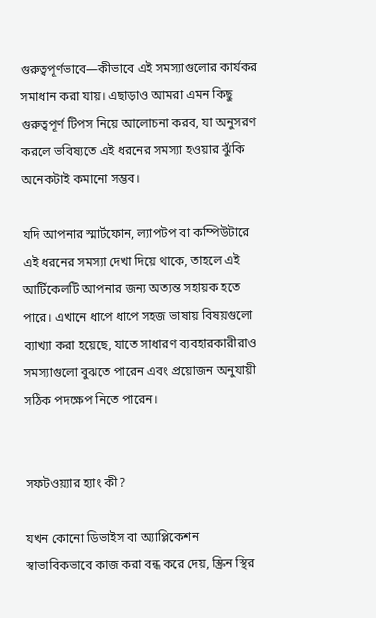গুরুত্বপূর্ণভাবে—কীভাবে এই সমস্যাগুলোর কার্যকর সমাধান করা যায়। এছাড়াও আমরা এমন কিছু গুরুত্বপূর্ণ টিপস নিয়ে আলোচনা করব, যা অনুসরণ করলে ভবিষ্যতে এই ধরনের সমস্যা হওয়ার ঝুঁকি অনেকটাই কমানো সম্ভব।

যদি আপনার স্মার্টফোন, ল্যাপটপ বা কম্পিউটারে এই ধরনের সমস্যা দেখা দিয়ে থাকে, তাহলে এই আর্টিকেলটি আপনার জন্য অত্যন্ত সহায়ক হতে পারে। এখানে ধাপে ধাপে সহজ ভাষায় বিষয়গুলো ব্যাখ্যা করা হয়েছে, যাতে সাধারণ ব্যবহারকারীরাও সমস্যাগুলো বুঝতে পারেন এবং প্রয়োজন অনুযায়ী সঠিক পদক্ষেপ নিতে পারেন।


সফটওয়্যার হ্যাং কী?

যখন কোনো ডিভাইস বা অ্যাপ্লিকেশন স্বাভাবিকভাবে কাজ করা বন্ধ করে দেয়, স্ক্রিন স্থির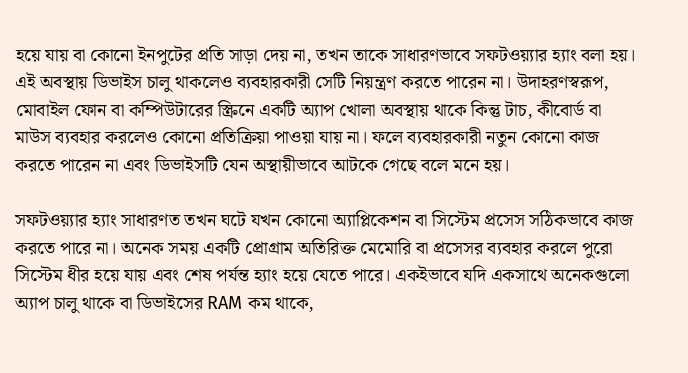হয়ে যায় বা কোনো ইনপুটের প্রতি সাড়া দেয় না, তখন তাকে সাধারণভাবে সফটওয়্যার হ্যাং বলা হয়। এই অবস্থায় ডিভাইস চালু থাকলেও ব্যবহারকারী সেটি নিয়ন্ত্রণ করতে পারেন না। উদাহরণস্বরূপ, মোবাইল ফোন বা কম্পিউটারের স্ক্রিনে একটি অ্যাপ খোলা অবস্থায় থাকে কিন্তু টাচ, কীবোর্ড বা মাউস ব্যবহার করলেও কোনো প্রতিক্রিয়া পাওয়া যায় না। ফলে ব্যবহারকারী নতুন কোনো কাজ করতে পারেন না এবং ডিভাইসটি যেন অস্থায়ীভাবে আটকে গেছে বলে মনে হয়।

সফটওয়্যার হ্যাং সাধারণত তখন ঘটে যখন কোনো অ্যাপ্লিকেশন বা সিস্টেম প্রসেস সঠিকভাবে কাজ করতে পারে না। অনেক সময় একটি প্রোগ্রাম অতিরিক্ত মেমোরি বা প্রসেসর ব্যবহার করলে পুরো সিস্টেম ধীর হয়ে যায় এবং শেষ পর্যন্ত হ্যাং হয়ে যেতে পারে। একইভাবে যদি একসাথে অনেকগুলো অ্যাপ চালু থাকে বা ডিভাইসের RAM কম থাকে,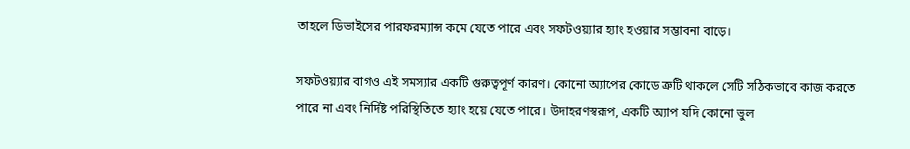তাহলে ডিভাইসের পারফরম্যান্স কমে যেতে পারে এবং সফটওয়্যার হ্যাং হওয়ার সম্ভাবনা বাড়ে।

সফটওয়্যার বাগও এই সমস্যার একটি গুরুত্বপূর্ণ কারণ। কোনো অ্যাপের কোডে ত্রুটি থাকলে সেটি সঠিকভাবে কাজ করতে পারে না এবং নির্দিষ্ট পরিস্থিতিতে হ্যাং হয়ে যেতে পারে। উদাহরণস্বরূপ, একটি অ্যাপ যদি কোনো ভুল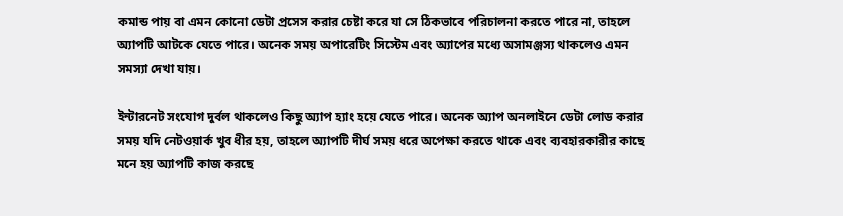কমান্ড পায় বা এমন কোনো ডেটা প্রসেস করার চেষ্টা করে যা সে ঠিকভাবে পরিচালনা করতে পারে না, তাহলে অ্যাপটি আটকে যেতে পারে। অনেক সময় অপারেটিং সিস্টেম এবং অ্যাপের মধ্যে অসামঞ্জস্য থাকলেও এমন সমস্যা দেখা যায়।

ইন্টারনেট সংযোগ দুর্বল থাকলেও কিছু অ্যাপ হ্যাং হয়ে যেতে পারে। অনেক অ্যাপ অনলাইনে ডেটা লোড করার সময় যদি নেটওয়ার্ক খুব ধীর হয়, তাহলে অ্যাপটি দীর্ঘ সময় ধরে অপেক্ষা করতে থাকে এবং ব্যবহারকারীর কাছে মনে হয় অ্যাপটি কাজ করছে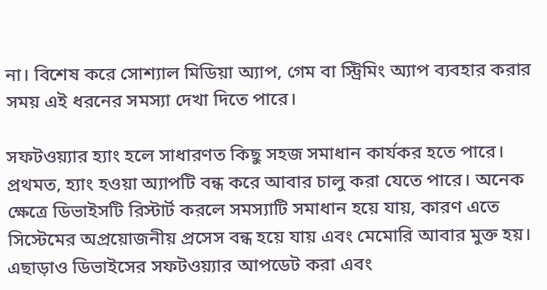না। বিশেষ করে সোশ্যাল মিডিয়া অ্যাপ, গেম বা স্ট্রিমিং অ্যাপ ব্যবহার করার সময় এই ধরনের সমস্যা দেখা দিতে পারে।

সফটওয়্যার হ্যাং হলে সাধারণত কিছু সহজ সমাধান কার্যকর হতে পারে। প্রথমত, হ্যাং হওয়া অ্যাপটি বন্ধ করে আবার চালু করা যেতে পারে। অনেক ক্ষেত্রে ডিভাইসটি রিস্টার্ট করলে সমস্যাটি সমাধান হয়ে যায়, কারণ এতে সিস্টেমের অপ্রয়োজনীয় প্রসেস বন্ধ হয়ে যায় এবং মেমোরি আবার মুক্ত হয়। এছাড়াও ডিভাইসের সফটওয়্যার আপডেট করা এবং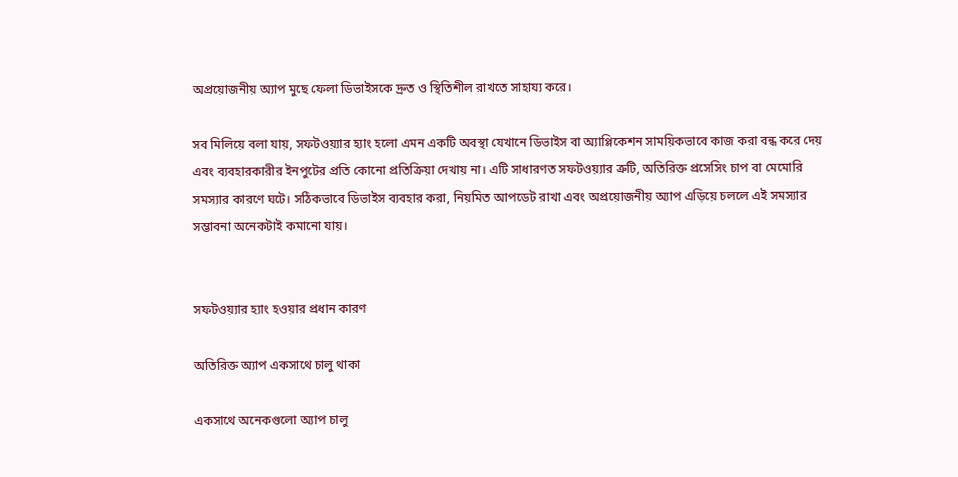অপ্রয়োজনীয় অ্যাপ মুছে ফেলা ডিভাইসকে দ্রুত ও স্থিতিশীল রাখতে সাহায্য করে।

সব মিলিয়ে বলা যায়, সফটওয়্যার হ্যাং হলো এমন একটি অবস্থা যেখানে ডিভাইস বা অ্যাপ্লিকেশন সাময়িকভাবে কাজ করা বন্ধ করে দেয় এবং ব্যবহারকারীর ইনপুটের প্রতি কোনো প্রতিক্রিয়া দেখায় না। এটি সাধারণত সফটওয়্যার ত্রুটি, অতিরিক্ত প্রসেসিং চাপ বা মেমোরি সমস্যার কারণে ঘটে। সঠিকভাবে ডিভাইস ব্যবহার করা, নিয়মিত আপডেট রাখা এবং অপ্রয়োজনীয় অ্যাপ এড়িয়ে চললে এই সমস্যার সম্ভাবনা অনেকটাই কমানো যায়।


সফটওয়্যার হ্যাং হওয়ার প্রধান কারণ

অতিরিক্ত অ্যাপ একসাথে চালু থাকা

একসাথে অনেকগুলো অ্যাপ চালু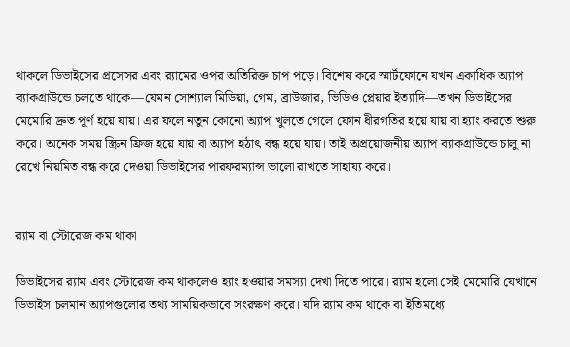থাকলে ডিভাইসের প্রসেসর এবং র‍্যামের ওপর অতিরিক্ত চাপ পড়ে। বিশেষ করে স্মার্টফোনে যখন একাধিক অ্যাপ ব্যাকগ্রাউন্ডে চলতে থাকে—যেমন সোশ্যাল মিডিয়া, গেম, ব্রাউজার, ভিডিও প্লেয়ার ইত্যাদি—তখন ডিভাইসের মেমোরি দ্রুত পূর্ণ হয়ে যায়। এর ফলে নতুন কোনো অ্যাপ খুলতে গেলে ফোন ধীরগতির হয়ে যায় বা হ্যাং করতে শুরু করে। অনেক সময় স্ক্রিন ফ্রিজ হয়ে যায় বা অ্যাপ হঠাৎ বন্ধ হয়ে যায়। তাই অপ্রয়োজনীয় অ্যাপ ব্যাকগ্রাউন্ডে চালু না রেখে নিয়মিত বন্ধ করে দেওয়া ডিভাইসের পারফরম্যান্স ভালো রাখতে সাহায্য করে।


র‍্যাম বা স্টোরেজ কম থাকা

ডিভাইসের র‍্যাম এবং স্টোরেজ কম থাকলেও হ্যাং হওয়ার সমস্যা দেখা দিতে পারে। র‍্যাম হলো সেই মেমোরি যেখানে ডিভাইস চলমান অ্যাপগুলোর তথ্য সাময়িকভাবে সংরক্ষণ করে। যদি র‍্যাম কম থাকে বা ইতিমধ্যে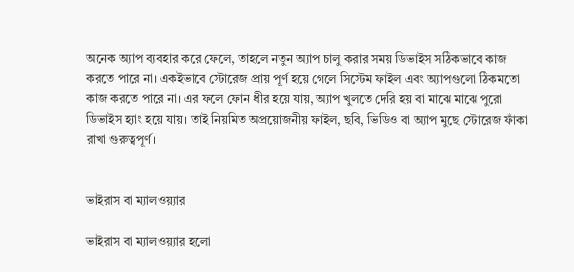অনেক অ্যাপ ব্যবহার করে ফেলে, তাহলে নতুন অ্যাপ চালু করার সময় ডিভাইস সঠিকভাবে কাজ করতে পারে না। একইভাবে স্টোরেজ প্রায় পূর্ণ হয়ে গেলে সিস্টেম ফাইল এবং অ্যাপগুলো ঠিকমতো কাজ করতে পারে না। এর ফলে ফোন ধীর হয়ে যায়, অ্যাপ খুলতে দেরি হয় বা মাঝে মাঝে পুরো ডিভাইস হ্যাং হয়ে যায়। তাই নিয়মিত অপ্রয়োজনীয় ফাইল, ছবি, ভিডিও বা অ্যাপ মুছে স্টোরেজ ফাঁকা রাখা গুরুত্বপূর্ণ।


ভাইরাস বা ম্যালওয়্যার

ভাইরাস বা ম্যালওয়্যার হলো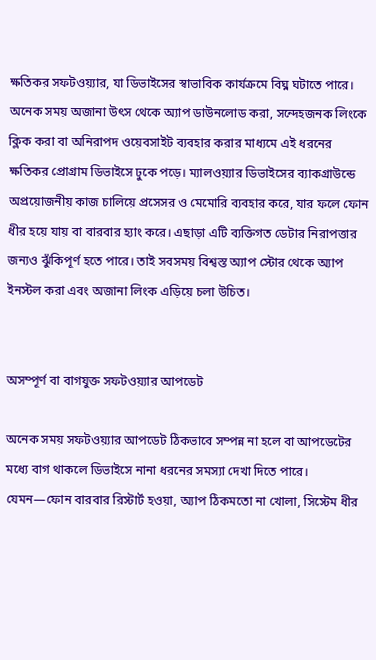ক্ষতিকর সফটওয়্যার, যা ডিভাইসের স্বাভাবিক কার্যক্রমে বিঘ্ন ঘটাতে পারে। অনেক সময় অজানা উৎস থেকে অ্যাপ ডাউনলোড করা, সন্দেহজনক লিংকে ক্লিক করা বা অনিরাপদ ওয়েবসাইট ব্যবহার করার মাধ্যমে এই ধরনের ক্ষতিকর প্রোগ্রাম ডিভাইসে ঢুকে পড়ে। ম্যালওয়্যার ডিভাইসের ব্যাকগ্রাউন্ডে অপ্রয়োজনীয় কাজ চালিয়ে প্রসেসর ও মেমোরি ব্যবহার করে, যার ফলে ফোন ধীর হয়ে যায় বা বারবার হ্যাং করে। এছাড়া এটি ব্যক্তিগত ডেটার নিরাপত্তার জন্যও ঝুঁকিপূর্ণ হতে পারে। তাই সবসময় বিশ্বস্ত অ্যাপ স্টোর থেকে অ্যাপ ইনস্টল করা এবং অজানা লিংক এড়িয়ে চলা উচিত।


অসম্পূর্ণ বা বাগযুক্ত সফটওয়্যার আপডেট

অনেক সময় সফটওয়্যার আপডেট ঠিকভাবে সম্পন্ন না হলে বা আপডেটের মধ্যে বাগ থাকলে ডিভাইসে নানা ধরনের সমস্যা দেখা দিতে পারে। যেমন—ফোন বারবার রিস্টার্ট হওয়া, অ্যাপ ঠিকমতো না খোলা, সিস্টেম ধীর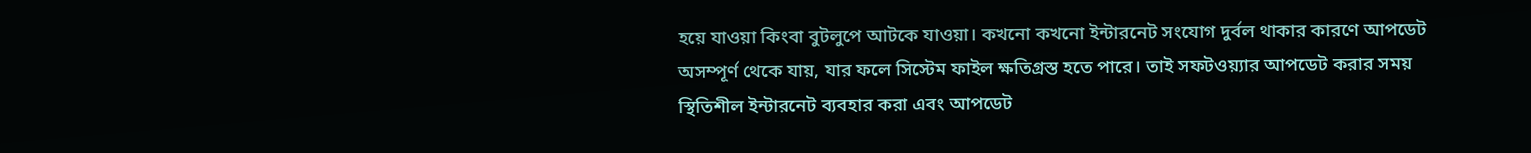হয়ে যাওয়া কিংবা বুটলুপে আটকে যাওয়া। কখনো কখনো ইন্টারনেট সংযোগ দুর্বল থাকার কারণে আপডেট অসম্পূর্ণ থেকে যায়, যার ফলে সিস্টেম ফাইল ক্ষতিগ্রস্ত হতে পারে। তাই সফটওয়্যার আপডেট করার সময় স্থিতিশীল ইন্টারনেট ব্যবহার করা এবং আপডেট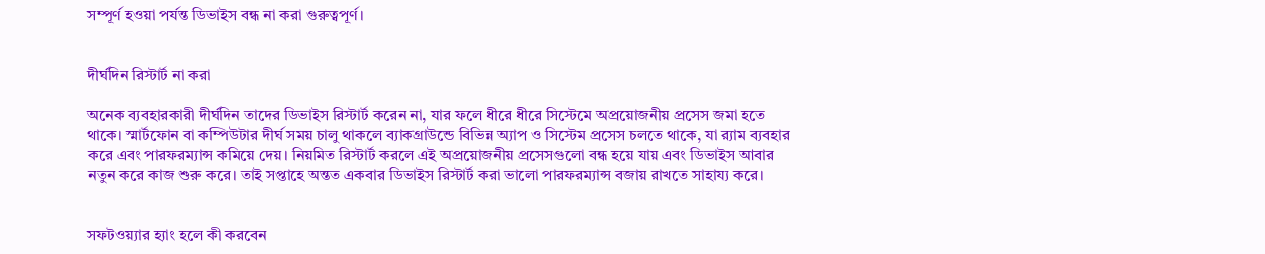সম্পূর্ণ হওয়া পর্যন্ত ডিভাইস বন্ধ না করা গুরুত্বপূর্ণ।


দীর্ঘদিন রিস্টার্ট না করা

অনেক ব্যবহারকারী দীর্ঘদিন তাদের ডিভাইস রিস্টার্ট করেন না, যার ফলে ধীরে ধীরে সিস্টেমে অপ্রয়োজনীয় প্রসেস জমা হতে থাকে। স্মার্টফোন বা কম্পিউটার দীর্ঘ সময় চালু থাকলে ব্যাকগ্রাউন্ডে বিভিন্ন অ্যাপ ও সিস্টেম প্রসেস চলতে থাকে, যা র‍্যাম ব্যবহার করে এবং পারফরম্যান্স কমিয়ে দেয়। নিয়মিত রিস্টার্ট করলে এই অপ্রয়োজনীয় প্রসেসগুলো বন্ধ হয়ে যায় এবং ডিভাইস আবার নতুন করে কাজ শুরু করে। তাই সপ্তাহে অন্তত একবার ডিভাইস রিস্টার্ট করা ভালো পারফরম্যান্স বজায় রাখতে সাহায্য করে।


সফটওয়্যার হ্যাং হলে কী করবেন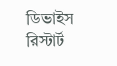ডিভাইস রিস্টার্ট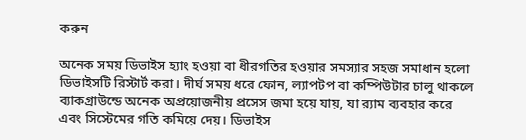করুন

অনেক সময় ডিভাইস হ্যাং হওয়া বা ধীরগতির হওয়ার সমস্যার সহজ সমাধান হলো ডিভাইসটি রিস্টার্ট করা। দীর্ঘ সময় ধরে ফোন, ল্যাপটপ বা কম্পিউটার চালু থাকলে ব্যাকগ্রাউন্ডে অনেক অপ্রয়োজনীয় প্রসেস জমা হয়ে যায়, যা র‍্যাম ব্যবহার করে এবং সিস্টেমের গতি কমিয়ে দেয়। ডিভাইস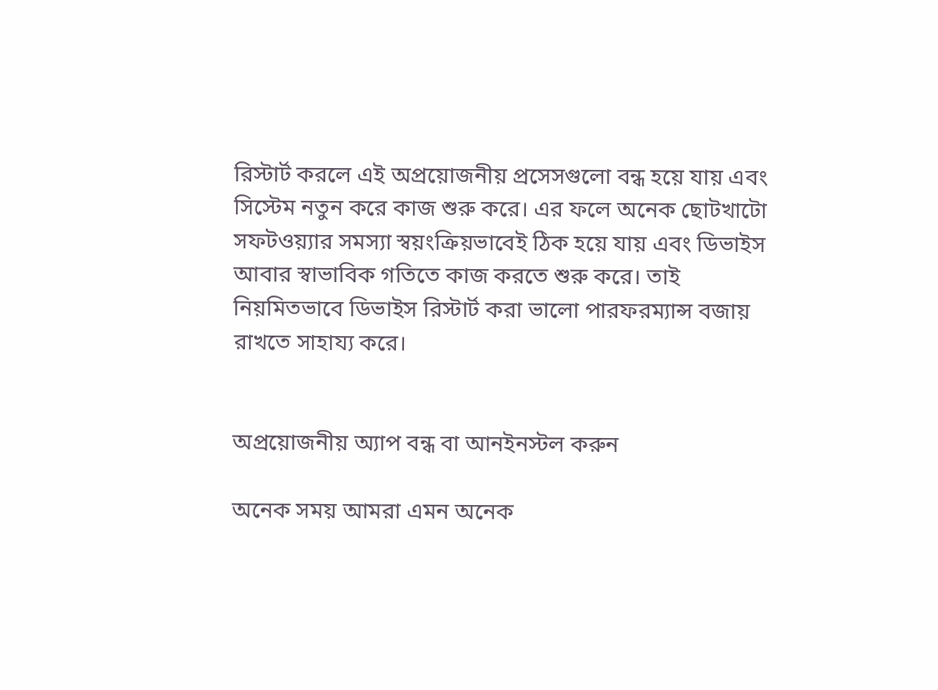রিস্টার্ট করলে এই অপ্রয়োজনীয় প্রসেসগুলো বন্ধ হয়ে যায় এবং সিস্টেম নতুন করে কাজ শুরু করে। এর ফলে অনেক ছোটখাটো সফটওয়্যার সমস্যা স্বয়ংক্রিয়ভাবেই ঠিক হয়ে যায় এবং ডিভাইস আবার স্বাভাবিক গতিতে কাজ করতে শুরু করে। তাই নিয়মিতভাবে ডিভাইস রিস্টার্ট করা ভালো পারফরম্যান্স বজায় রাখতে সাহায্য করে।


অপ্রয়োজনীয় অ্যাপ বন্ধ বা আনইনস্টল করুন

অনেক সময় আমরা এমন অনেক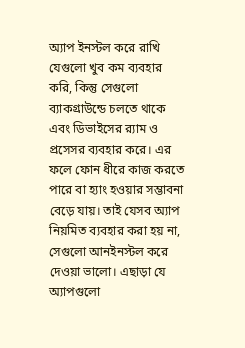অ্যাপ ইনস্টল করে রাখি যেগুলো খুব কম ব্যবহার করি, কিন্তু সেগুলো ব্যাকগ্রাউন্ডে চলতে থাকে এবং ডিভাইসের র‍্যাম ও প্রসেসর ব্যবহার করে। এর ফলে ফোন ধীরে কাজ করতে পারে বা হ্যাং হওয়ার সম্ভাবনা বেড়ে যায়। তাই যেসব অ্যাপ নিয়মিত ব্যবহার করা হয় না, সেগুলো আনইনস্টল করে দেওয়া ভালো। এছাড়া যে অ্যাপগুলো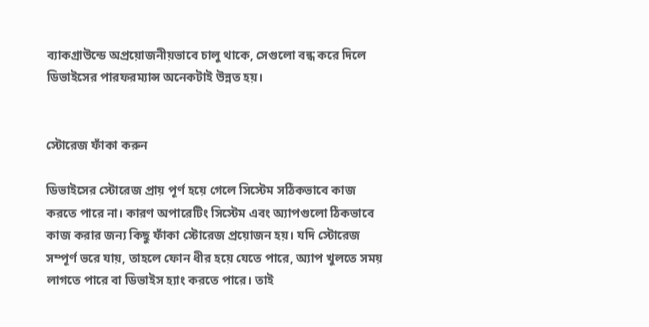ব্যাকগ্রাউন্ডে অপ্রয়োজনীয়ভাবে চালু থাকে, সেগুলো বন্ধ করে দিলে ডিভাইসের পারফরম্যান্স অনেকটাই উন্নত হয়।


স্টোরেজ ফাঁকা করুন

ডিভাইসের স্টোরেজ প্রায় পূর্ণ হয়ে গেলে সিস্টেম সঠিকভাবে কাজ করতে পারে না। কারণ অপারেটিং সিস্টেম এবং অ্যাপগুলো ঠিকভাবে কাজ করার জন্য কিছু ফাঁকা স্টোরেজ প্রয়োজন হয়। যদি স্টোরেজ সম্পূর্ণ ভরে যায়, তাহলে ফোন ধীর হয়ে যেতে পারে, অ্যাপ খুলতে সময় লাগতে পারে বা ডিভাইস হ্যাং করতে পারে। তাই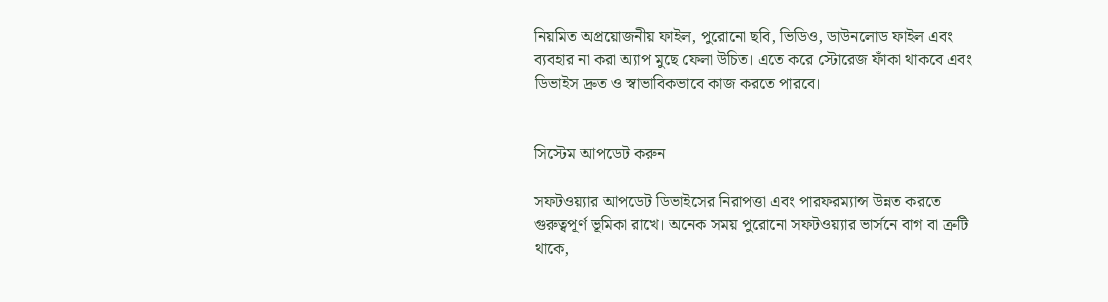নিয়মিত অপ্রয়োজনীয় ফাইল, পুরোনো ছবি, ভিডিও, ডাউনলোড ফাইল এবং ব্যবহার না করা অ্যাপ মুছে ফেলা উচিত। এতে করে স্টোরেজ ফাঁকা থাকবে এবং ডিভাইস দ্রুত ও স্বাভাবিকভাবে কাজ করতে পারবে।


সিস্টেম আপডেট করুন

সফটওয়্যার আপডেট ডিভাইসের নিরাপত্তা এবং পারফরম্যান্স উন্নত করতে গুরুত্বপূর্ণ ভূমিকা রাখে। অনেক সময় পুরোনো সফটওয়্যার ভার্সনে বাগ বা ত্রুটি থাকে,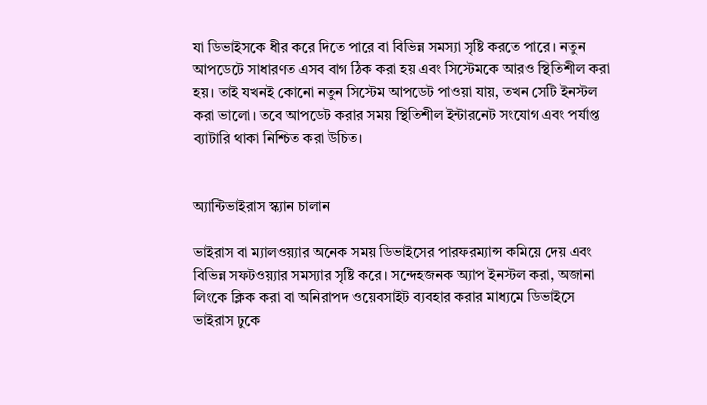যা ডিভাইসকে ধীর করে দিতে পারে বা বিভিন্ন সমস্যা সৃষ্টি করতে পারে। নতুন আপডেটে সাধারণত এসব বাগ ঠিক করা হয় এবং সিস্টেমকে আরও স্থিতিশীল করা হয়। তাই যখনই কোনো নতুন সিস্টেম আপডেট পাওয়া যায়, তখন সেটি ইনস্টল করা ভালো। তবে আপডেট করার সময় স্থিতিশীল ইন্টারনেট সংযোগ এবং পর্যাপ্ত ব্যাটারি থাকা নিশ্চিত করা উচিত।


অ্যান্টিভাইরাস স্ক্যান চালান

ভাইরাস বা ম্যালওয়্যার অনেক সময় ডিভাইসের পারফরম্যান্স কমিয়ে দেয় এবং বিভিন্ন সফটওয়্যার সমস্যার সৃষ্টি করে। সন্দেহজনক অ্যাপ ইনস্টল করা, অজানা লিংকে ক্লিক করা বা অনিরাপদ ওয়েবসাইট ব্যবহার করার মাধ্যমে ডিভাইসে ভাইরাস ঢুকে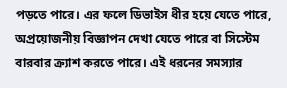পড়তে পারে। এর ফলে ডিভাইস ধীর হয়ে যেতে পারে, অপ্রয়োজনীয় বিজ্ঞাপন দেখা যেতে পারে বা সিস্টেম বারবার ক্র্যাশ করতে পারে। এই ধরনের সমস্যার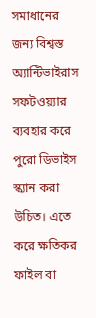সমাধানের জন্য বিশ্বস্ত অ্যান্টিভাইরাস সফটওয়্যার ব্যবহার করে পুরো ডিভাইস স্ক্যান করা উচিত। এতে করে ক্ষতিকর ফাইল বা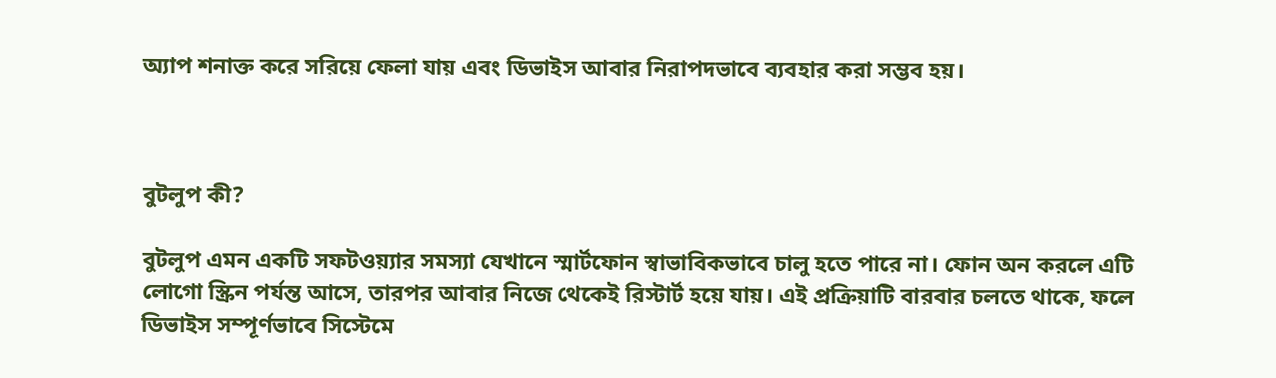অ্যাপ শনাক্ত করে সরিয়ে ফেলা যায় এবং ডিভাইস আবার নিরাপদভাবে ব্যবহার করা সম্ভব হয়।



বুটলুপ কী?

বুটলুপ এমন একটি সফটওয়্যার সমস্যা যেখানে স্মার্টফোন স্বাভাবিকভাবে চালু হতে পারে না। ফোন অন করলে এটি লোগো স্ক্রিন পর্যন্ত আসে, তারপর আবার নিজে থেকেই রিস্টার্ট হয়ে যায়। এই প্রক্রিয়াটি বারবার চলতে থাকে, ফলে ডিভাইস সম্পূর্ণভাবে সিস্টেমে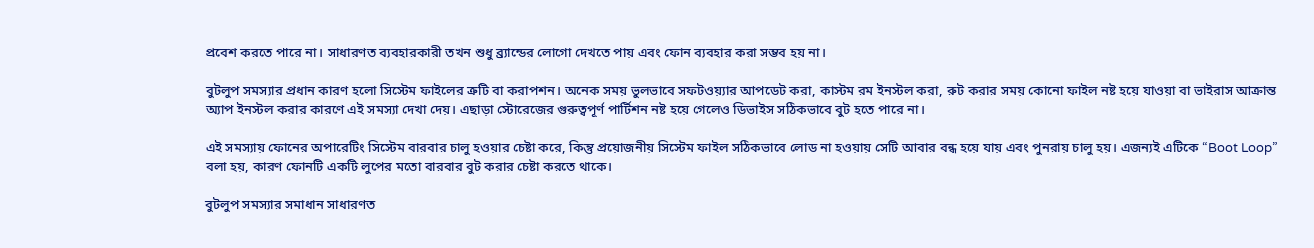প্রবেশ করতে পারে না। সাধারণত ব্যবহারকারী তখন শুধু ব্র্যান্ডের লোগো দেখতে পায় এবং ফোন ব্যবহার করা সম্ভব হয় না।

বুটলুপ সমস্যার প্রধান কারণ হলো সিস্টেম ফাইলের ত্রুটি বা করাপশন। অনেক সময় ভুলভাবে সফটওয়্যার আপডেট করা, কাস্টম রম ইনস্টল করা, রুট করার সময় কোনো ফাইল নষ্ট হয়ে যাওয়া বা ভাইরাস আক্রান্ত অ্যাপ ইনস্টল করার কারণে এই সমস্যা দেখা দেয়। এছাড়া স্টোরেজের গুরুত্বপূর্ণ পার্টিশন নষ্ট হয়ে গেলেও ডিভাইস সঠিকভাবে বুট হতে পারে না।

এই সমস্যায় ফোনের অপারেটিং সিস্টেম বারবার চালু হওয়ার চেষ্টা করে, কিন্তু প্রয়োজনীয় সিস্টেম ফাইল সঠিকভাবে লোড না হওয়ায় সেটি আবার বন্ধ হয়ে যায় এবং পুনরায় চালু হয়। এজন্যই এটিকে “Boot Loop” বলা হয়, কারণ ফোনটি একটি লুপের মতো বারবার বুট করার চেষ্টা করতে থাকে।

বুটলুপ সমস্যার সমাধান সাধারণত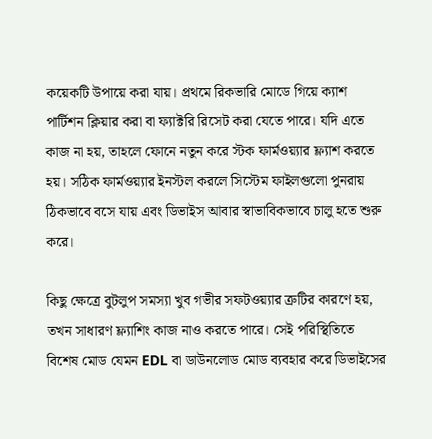কয়েকটি উপায়ে করা যায়। প্রথমে রিকভারি মোডে গিয়ে ক্যাশ পার্টিশন ক্লিয়ার করা বা ফ্যাক্টরি রিসেট করা যেতে পারে। যদি এতে কাজ না হয়, তাহলে ফোনে নতুন করে স্টক ফার্মওয়্যার ফ্ল্যাশ করতে হয়। সঠিক ফার্মওয়্যার ইনস্টল করলে সিস্টেম ফাইলগুলো পুনরায় ঠিকভাবে বসে যায় এবং ডিভাইস আবার স্বাভাবিকভাবে চালু হতে শুরু করে।

কিছু ক্ষেত্রে বুটলুপ সমস্যা খুব গভীর সফটওয়্যার ত্রুটির কারণে হয়, তখন সাধারণ ফ্ল্যাশিং কাজ নাও করতে পারে। সেই পরিস্থিতিতে বিশেষ মোড যেমন EDL বা ডাউনলোড মোড ব্যবহার করে ডিভাইসের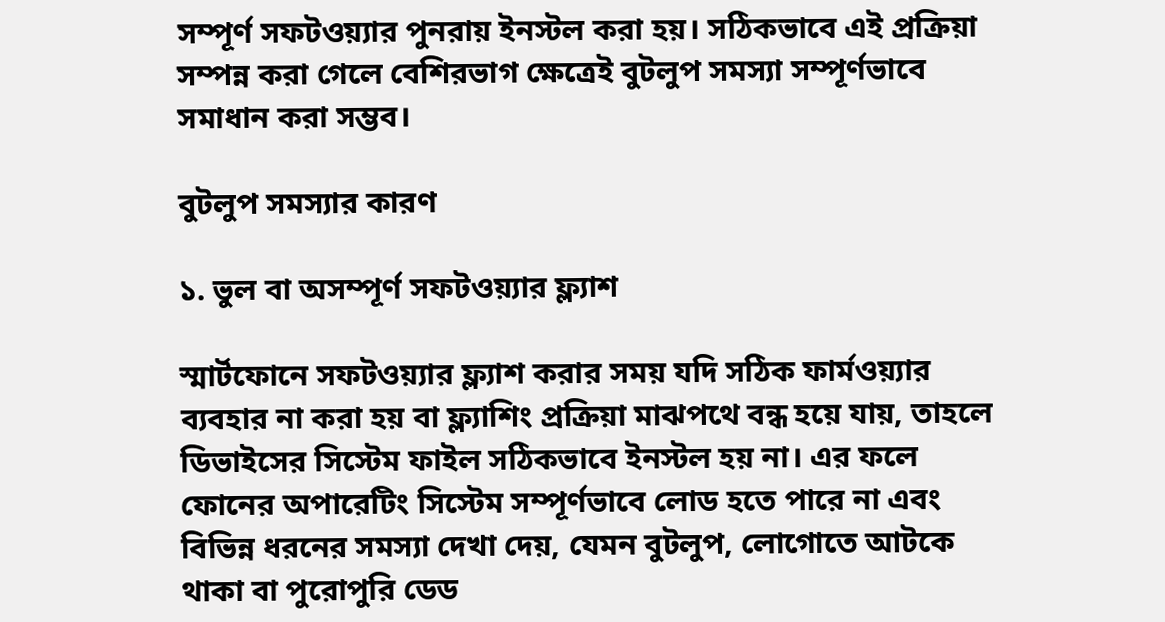সম্পূর্ণ সফটওয়্যার পুনরায় ইনস্টল করা হয়। সঠিকভাবে এই প্রক্রিয়া সম্পন্ন করা গেলে বেশিরভাগ ক্ষেত্রেই বুটলুপ সমস্যা সম্পূর্ণভাবে সমাধান করা সম্ভব।

বুটলুপ সমস্যার কারণ

১. ভুল বা অসম্পূর্ণ সফটওয়্যার ফ্ল্যাশ

স্মার্টফোনে সফটওয়্যার ফ্ল্যাশ করার সময় যদি সঠিক ফার্মওয়্যার ব্যবহার না করা হয় বা ফ্ল্যাশিং প্রক্রিয়া মাঝপথে বন্ধ হয়ে যায়, তাহলে ডিভাইসের সিস্টেম ফাইল সঠিকভাবে ইনস্টল হয় না। এর ফলে ফোনের অপারেটিং সিস্টেম সম্পূর্ণভাবে লোড হতে পারে না এবং বিভিন্ন ধরনের সমস্যা দেখা দেয়, যেমন বুটলুপ, লোগোতে আটকে থাকা বা পুরোপুরি ডেড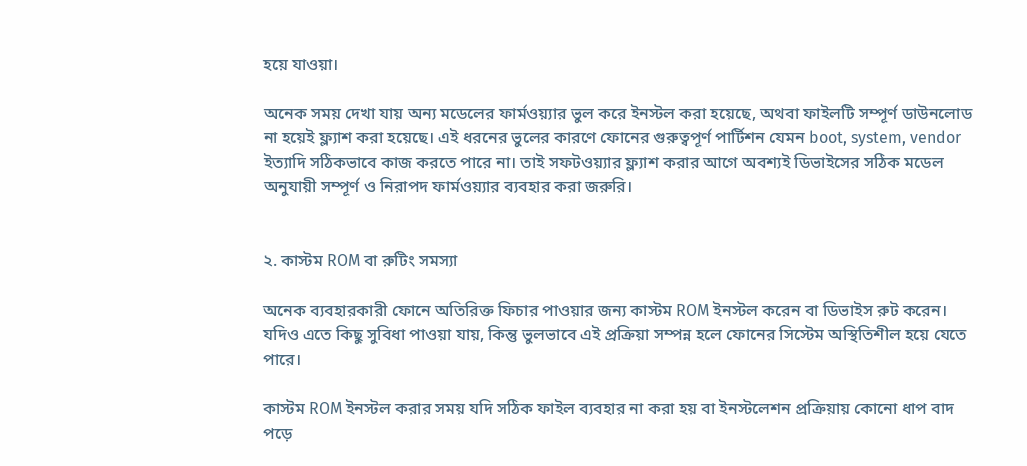হয়ে যাওয়া।

অনেক সময় দেখা যায় অন্য মডেলের ফার্মওয়্যার ভুল করে ইনস্টল করা হয়েছে, অথবা ফাইলটি সম্পূর্ণ ডাউনলোড না হয়েই ফ্ল্যাশ করা হয়েছে। এই ধরনের ভুলের কারণে ফোনের গুরুত্বপূর্ণ পার্টিশন যেমন boot, system, vendor ইত্যাদি সঠিকভাবে কাজ করতে পারে না। তাই সফটওয়্যার ফ্ল্যাশ করার আগে অবশ্যই ডিভাইসের সঠিক মডেল অনুযায়ী সম্পূর্ণ ও নিরাপদ ফার্মওয়্যার ব্যবহার করা জরুরি।


২. কাস্টম ROM বা রুটিং সমস্যা

অনেক ব্যবহারকারী ফোনে অতিরিক্ত ফিচার পাওয়ার জন্য কাস্টম ROM ইনস্টল করেন বা ডিভাইস রুট করেন। যদিও এতে কিছু সুবিধা পাওয়া যায়, কিন্তু ভুলভাবে এই প্রক্রিয়া সম্পন্ন হলে ফোনের সিস্টেম অস্থিতিশীল হয়ে যেতে পারে।

কাস্টম ROM ইনস্টল করার সময় যদি সঠিক ফাইল ব্যবহার না করা হয় বা ইনস্টলেশন প্রক্রিয়ায় কোনো ধাপ বাদ পড়ে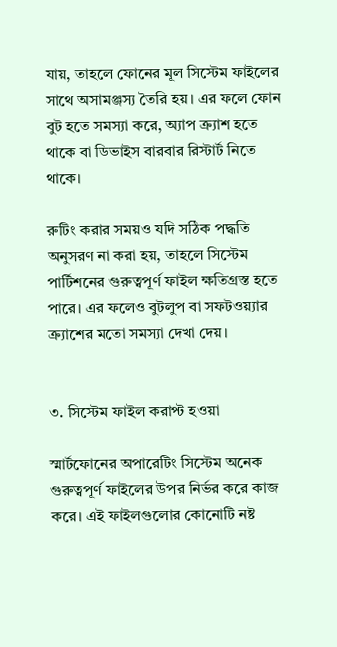যায়, তাহলে ফোনের মূল সিস্টেম ফাইলের সাথে অসামঞ্জস্য তৈরি হয়। এর ফলে ফোন বুট হতে সমস্যা করে, অ্যাপ ক্র্যাশ হতে থাকে বা ডিভাইস বারবার রিস্টার্ট নিতে থাকে।

রুটিং করার সময়ও যদি সঠিক পদ্ধতি অনুসরণ না করা হয়, তাহলে সিস্টেম পার্টিশনের গুরুত্বপূর্ণ ফাইল ক্ষতিগ্রস্ত হতে পারে। এর ফলেও বুটলুপ বা সফটওয়্যার ক্র্যাশের মতো সমস্যা দেখা দেয়।


৩. সিস্টেম ফাইল করাপ্ট হওয়া

স্মার্টফোনের অপারেটিং সিস্টেম অনেক গুরুত্বপূর্ণ ফাইলের উপর নির্ভর করে কাজ করে। এই ফাইলগুলোর কোনোটি নষ্ট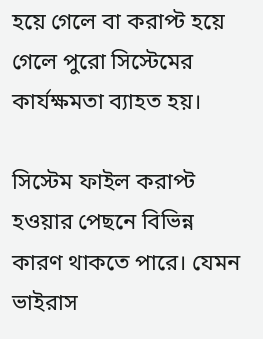হয়ে গেলে বা করাপ্ট হয়ে গেলে পুরো সিস্টেমের কার্যক্ষমতা ব্যাহত হয়।

সিস্টেম ফাইল করাপ্ট হওয়ার পেছনে বিভিন্ন কারণ থাকতে পারে। যেমন ভাইরাস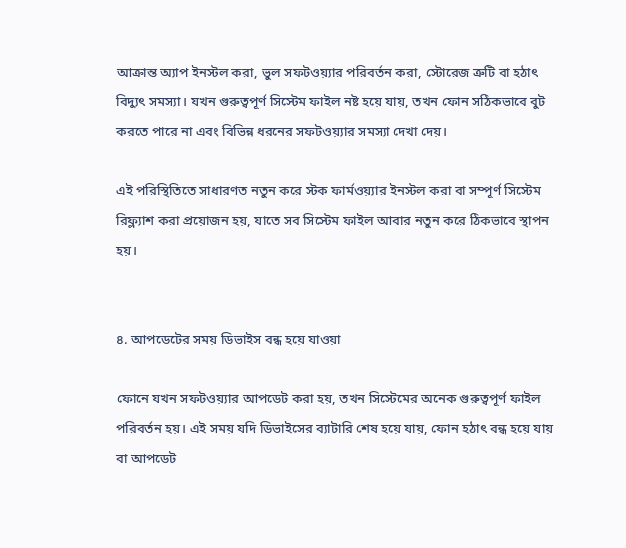আক্রান্ত অ্যাপ ইনস্টল করা, ভুল সফটওয়্যার পরিবর্তন করা, স্টোরেজ ত্রুটি বা হঠাৎ বিদ্যুৎ সমস্যা। যখন গুরুত্বপূর্ণ সিস্টেম ফাইল নষ্ট হয়ে যায়, তখন ফোন সঠিকভাবে বুট করতে পারে না এবং বিভিন্ন ধরনের সফটওয়্যার সমস্যা দেখা দেয়।

এই পরিস্থিতিতে সাধারণত নতুন করে স্টক ফার্মওয়্যার ইনস্টল করা বা সম্পূর্ণ সিস্টেম রিফ্ল্যাশ করা প্রয়োজন হয়, যাতে সব সিস্টেম ফাইল আবার নতুন করে ঠিকভাবে স্থাপন হয়।


৪. আপডেটের সময় ডিভাইস বন্ধ হয়ে যাওয়া

ফোনে যখন সফটওয়্যার আপডেট করা হয়, তখন সিস্টেমের অনেক গুরুত্বপূর্ণ ফাইল পরিবর্তন হয়। এই সময় যদি ডিভাইসের ব্যাটারি শেষ হয়ে যায়, ফোন হঠাৎ বন্ধ হয়ে যায় বা আপডেট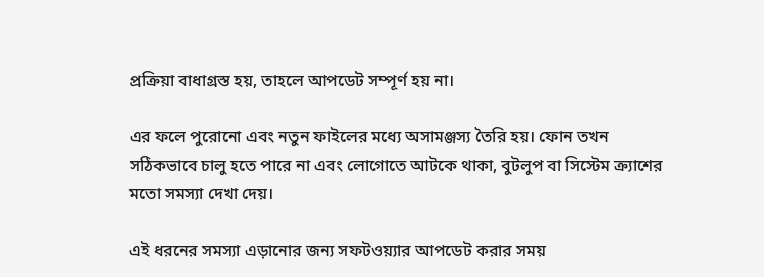প্রক্রিয়া বাধাগ্রস্ত হয়, তাহলে আপডেট সম্পূর্ণ হয় না।

এর ফলে পুরোনো এবং নতুন ফাইলের মধ্যে অসামঞ্জস্য তৈরি হয়। ফোন তখন সঠিকভাবে চালু হতে পারে না এবং লোগোতে আটকে থাকা, বুটলুপ বা সিস্টেম ক্র্যাশের মতো সমস্যা দেখা দেয়।

এই ধরনের সমস্যা এড়ানোর জন্য সফটওয়্যার আপডেট করার সময়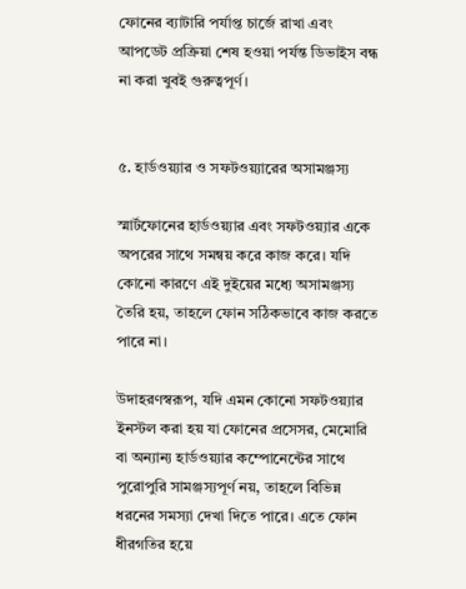ফোনের ব্যাটারি পর্যাপ্ত চার্জে রাখা এবং আপডেট প্রক্রিয়া শেষ হওয়া পর্যন্ত ডিভাইস বন্ধ না করা খুবই গুরুত্বপূর্ণ।


৫. হার্ডওয়্যার ও সফটওয়্যারের অসামঞ্জস্য

স্মার্টফোনের হার্ডওয়্যার এবং সফটওয়্যার একে অপরের সাথে সমন্বয় করে কাজ করে। যদি কোনো কারণে এই দুইয়ের মধ্যে অসামঞ্জস্য তৈরি হয়, তাহলে ফোন সঠিকভাবে কাজ করতে পারে না।

উদাহরণস্বরূপ, যদি এমন কোনো সফটওয়্যার ইনস্টল করা হয় যা ফোনের প্রসেসর, মেমোরি বা অন্যান্য হার্ডওয়্যার কম্পোনেন্টের সাথে পুরোপুরি সামঞ্জস্যপূর্ণ নয়, তাহলে বিভিন্ন ধরনের সমস্যা দেখা দিতে পারে। এতে ফোন ধীরগতির হয়ে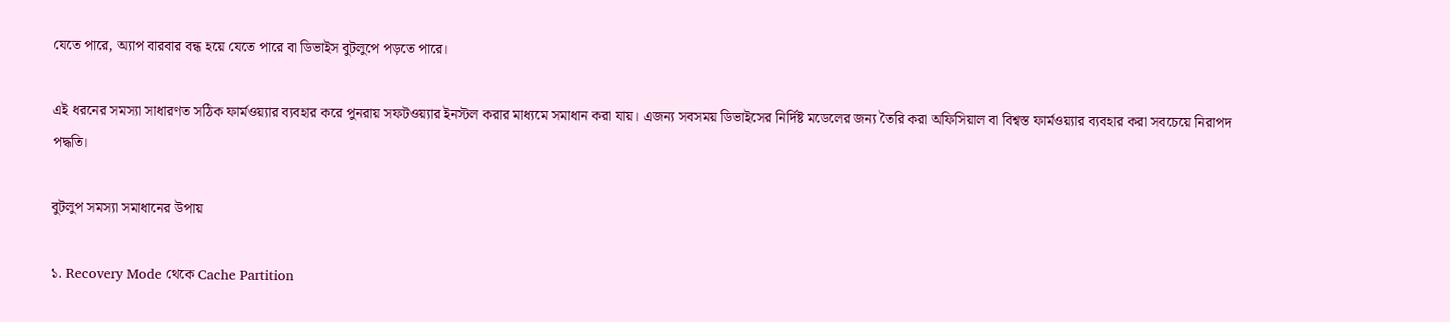যেতে পারে, অ্যাপ বারবার বন্ধ হয়ে যেতে পারে বা ডিভাইস বুটলুপে পড়তে পারে।

এই ধরনের সমস্যা সাধারণত সঠিক ফার্মওয়্যার ব্যবহার করে পুনরায় সফটওয়্যার ইনস্টল করার মাধ্যমে সমাধান করা যায়। এজন্য সবসময় ডিভাইসের নির্দিষ্ট মডেলের জন্য তৈরি করা অফিসিয়াল বা বিশ্বস্ত ফার্মওয়্যার ব্যবহার করা সবচেয়ে নিরাপদ পদ্ধতি।

বুটলুপ সমস্যা সমাধানের উপায়

১. Recovery Mode থেকে Cache Partition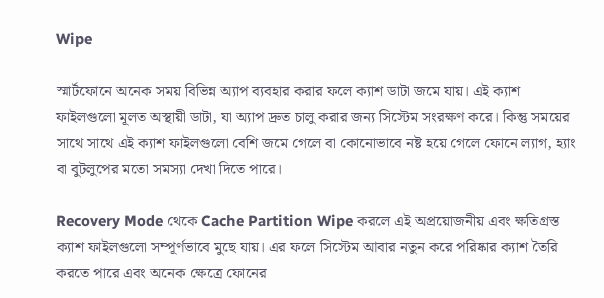Wipe

স্মার্টফোনে অনেক সময় বিভিন্ন অ্যাপ ব্যবহার করার ফলে ক্যাশ ডাটা জমে যায়। এই ক্যাশ ফাইলগুলো মূলত অস্থায়ী ডাটা, যা অ্যাপ দ্রুত চালু করার জন্য সিস্টেম সংরক্ষণ করে। কিন্তু সময়ের সাথে সাথে এই ক্যাশ ফাইলগুলো বেশি জমে গেলে বা কোনোভাবে নষ্ট হয়ে গেলে ফোনে ল্যাগ, হ্যাং বা বুটলুপের মতো সমস্যা দেখা দিতে পারে।

Recovery Mode থেকে Cache Partition Wipe করলে এই অপ্রয়োজনীয় এবং ক্ষতিগ্রস্ত ক্যাশ ফাইলগুলো সম্পূর্ণভাবে মুছে যায়। এর ফলে সিস্টেম আবার নতুন করে পরিষ্কার ক্যাশ তৈরি করতে পারে এবং অনেক ক্ষেত্রে ফোনের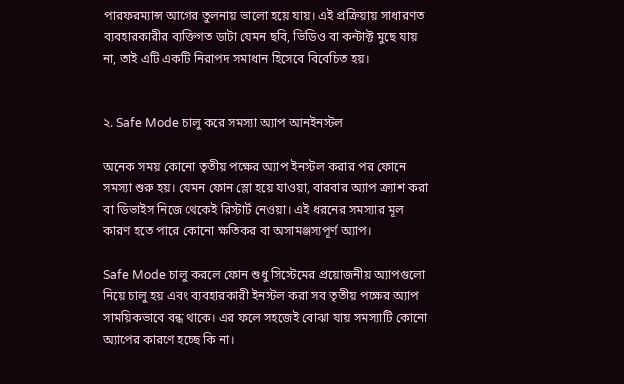পারফরম্যান্স আগের তুলনায় ভালো হয়ে যায়। এই প্রক্রিয়ায় সাধারণত ব্যবহারকারীর ব্যক্তিগত ডাটা যেমন ছবি, ভিডিও বা কন্টাক্ট মুছে যায় না, তাই এটি একটি নিরাপদ সমাধান হিসেবে বিবেচিত হয়।


২. Safe Mode চালু করে সমস্যা অ্যাপ আনইনস্টল

অনেক সময় কোনো তৃতীয় পক্ষের অ্যাপ ইনস্টল করার পর ফোনে সমস্যা শুরু হয়। যেমন ফোন স্লো হয়ে যাওয়া, বারবার অ্যাপ ক্র্যাশ করা বা ডিভাইস নিজে থেকেই রিস্টার্ট নেওয়া। এই ধরনের সমস্যার মূল কারণ হতে পারে কোনো ক্ষতিকর বা অসামঞ্জস্যপূর্ণ অ্যাপ।

Safe Mode চালু করলে ফোন শুধু সিস্টেমের প্রয়োজনীয় অ্যাপগুলো নিয়ে চালু হয় এবং ব্যবহারকারী ইনস্টল করা সব তৃতীয় পক্ষের অ্যাপ সাময়িকভাবে বন্ধ থাকে। এর ফলে সহজেই বোঝা যায় সমস্যাটি কোনো অ্যাপের কারণে হচ্ছে কি না।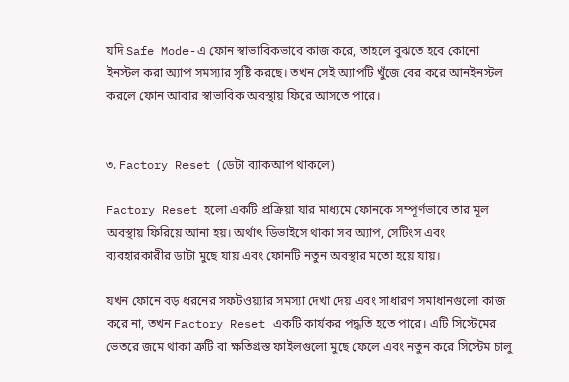যদি Safe Mode-এ ফোন স্বাভাবিকভাবে কাজ করে, তাহলে বুঝতে হবে কোনো ইনস্টল করা অ্যাপ সমস্যার সৃষ্টি করছে। তখন সেই অ্যাপটি খুঁজে বের করে আনইনস্টল করলে ফোন আবার স্বাভাবিক অবস্থায় ফিরে আসতে পারে।


৩. Factory Reset (ডেটা ব্যাকআপ থাকলে)

Factory Reset হলো একটি প্রক্রিয়া যার মাধ্যমে ফোনকে সম্পূর্ণভাবে তার মূল অবস্থায় ফিরিয়ে আনা হয়। অর্থাৎ ডিভাইসে থাকা সব অ্যাপ, সেটিংস এবং ব্যবহারকারীর ডাটা মুছে যায় এবং ফোনটি নতুন অবস্থার মতো হয়ে যায়।

যখন ফোনে বড় ধরনের সফটওয়্যার সমস্যা দেখা দেয় এবং সাধারণ সমাধানগুলো কাজ করে না, তখন Factory Reset একটি কার্যকর পদ্ধতি হতে পারে। এটি সিস্টেমের ভেতরে জমে থাকা ত্রুটি বা ক্ষতিগ্রস্ত ফাইলগুলো মুছে ফেলে এবং নতুন করে সিস্টেম চালু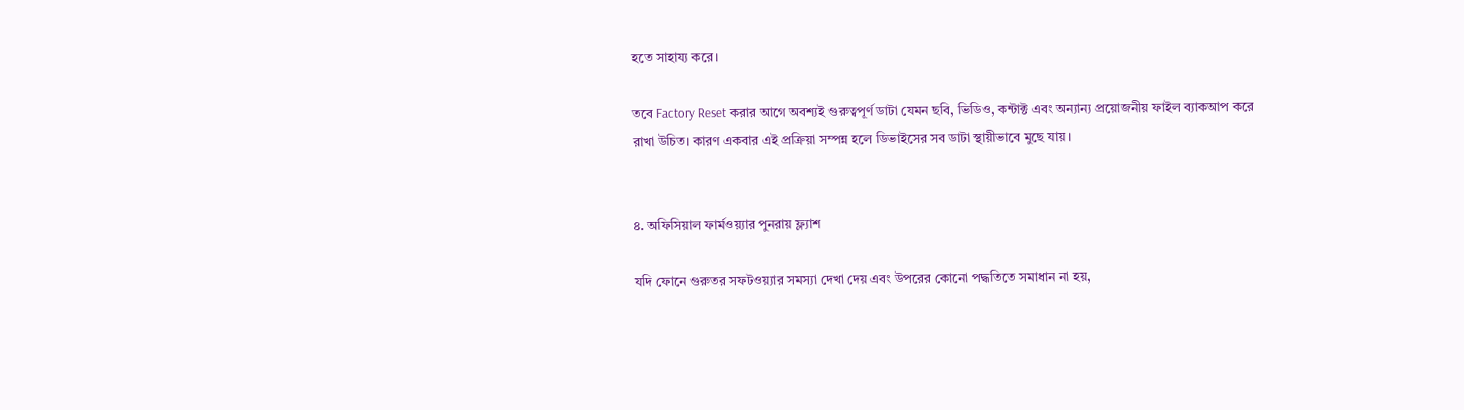হতে সাহায্য করে।

তবে Factory Reset করার আগে অবশ্যই গুরুত্বপূর্ণ ডাটা যেমন ছবি, ভিডিও, কন্টাক্ট এবং অন্যান্য প্রয়োজনীয় ফাইল ব্যাকআপ করে রাখা উচিত। কারণ একবার এই প্রক্রিয়া সম্পন্ন হলে ডিভাইসের সব ডাটা স্থায়ীভাবে মুছে যায়।


৪. অফিসিয়াল ফার্মওয়্যার পুনরায় ফ্ল্যাশ

যদি ফোনে গুরুতর সফটওয়্যার সমস্যা দেখা দেয় এবং উপরের কোনো পদ্ধতিতে সমাধান না হয়,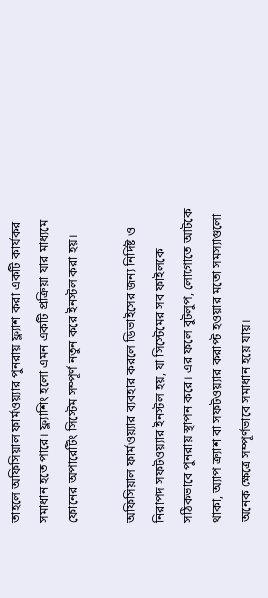তাহলে অফিসিয়াল ফার্মওয়্যার পুনরায় ফ্ল্যাশ করা একটি কার্যকর সমাধান হতে পারে। ফ্ল্যাশিং হলো এমন একটি প্রক্রিয়া যার মাধ্যমে ফোনের অপারেটিং সিস্টেম সম্পূর্ণ নতুন করে ইনস্টল করা হয়।

অফিসিয়াল ফার্মওয়্যার ব্যবহার করলে ডিভাইসের জন্য নির্দিষ্ট ও নিরাপদ সফটওয়্যার ইনস্টল হয়, যা সিস্টেমের সব ফাইলকে সঠিকভাবে পুনরায় স্থাপন করে। এর ফলে বুটলুপ, লোগোতে আটকে থাকা, অ্যাপ ক্র্যাশ বা সফটওয়্যার করাপ্ট হওয়ার মতো সমস্যাগুলো অনেক ক্ষেত্রে সম্পূর্ণভাবে সমাধান হয়ে যায়।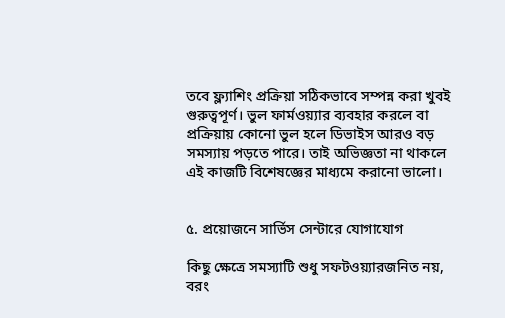তবে ফ্ল্যাশিং প্রক্রিয়া সঠিকভাবে সম্পন্ন করা খুবই গুরুত্বপূর্ণ। ভুল ফার্মওয়্যার ব্যবহার করলে বা প্রক্রিয়ায় কোনো ভুল হলে ডিভাইস আরও বড় সমস্যায় পড়তে পারে। তাই অভিজ্ঞতা না থাকলে এই কাজটি বিশেষজ্ঞের মাধ্যমে করানো ভালো।


৫. প্রয়োজনে সার্ভিস সেন্টারে যোগাযোগ

কিছু ক্ষেত্রে সমস্যাটি শুধু সফটওয়্যারজনিত নয়, বরং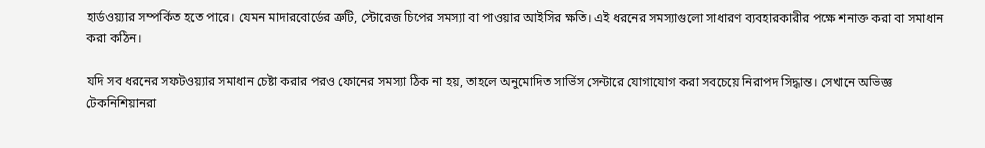হার্ডওয়্যার সম্পর্কিত হতে পারে। যেমন মাদারবোর্ডের ত্রুটি, স্টোরেজ চিপের সমস্যা বা পাওয়ার আইসির ক্ষতি। এই ধরনের সমস্যাগুলো সাধারণ ব্যবহারকারীর পক্ষে শনাক্ত করা বা সমাধান করা কঠিন।

যদি সব ধরনের সফটওয়্যার সমাধান চেষ্টা করার পরও ফোনের সমস্যা ঠিক না হয়, তাহলে অনুমোদিত সার্ভিস সেন্টারে যোগাযোগ করা সবচেয়ে নিরাপদ সিদ্ধান্ত। সেখানে অভিজ্ঞ টেকনিশিয়ানরা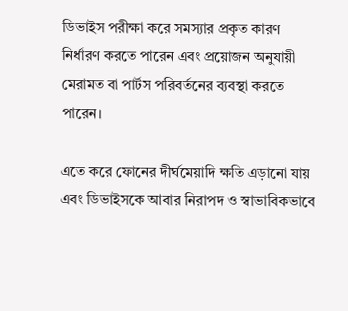ডিভাইস পরীক্ষা করে সমস্যার প্রকৃত কারণ নির্ধারণ করতে পারেন এবং প্রয়োজন অনুযায়ী মেরামত বা পার্টস পরিবর্তনের ব্যবস্থা করতে পারেন।

এতে করে ফোনের দীর্ঘমেয়াদি ক্ষতি এড়ানো যায় এবং ডিভাইসকে আবার নিরাপদ ও স্বাভাবিকভাবে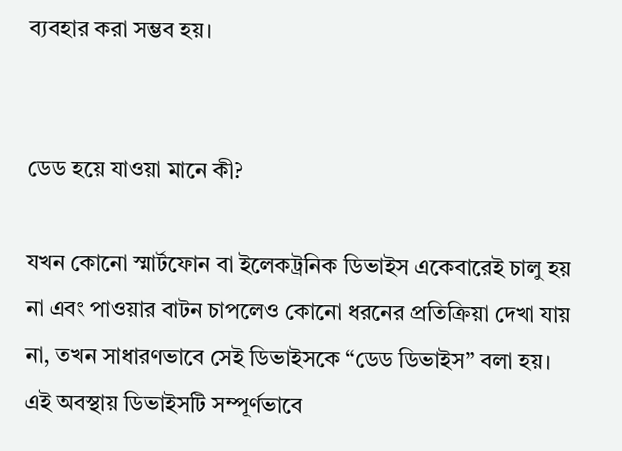ব্যবহার করা সম্ভব হয়।


ডেড হয়ে যাওয়া মানে কী?

যখন কোনো স্মার্টফোন বা ইলেকট্রনিক ডিভাইস একেবারেই চালু হয় না এবং পাওয়ার বাটন চাপলেও কোনো ধরনের প্রতিক্রিয়া দেখা যায় না, তখন সাধারণভাবে সেই ডিভাইসকে “ডেড ডিভাইস” বলা হয়। এই অবস্থায় ডিভাইসটি সম্পূর্ণভাবে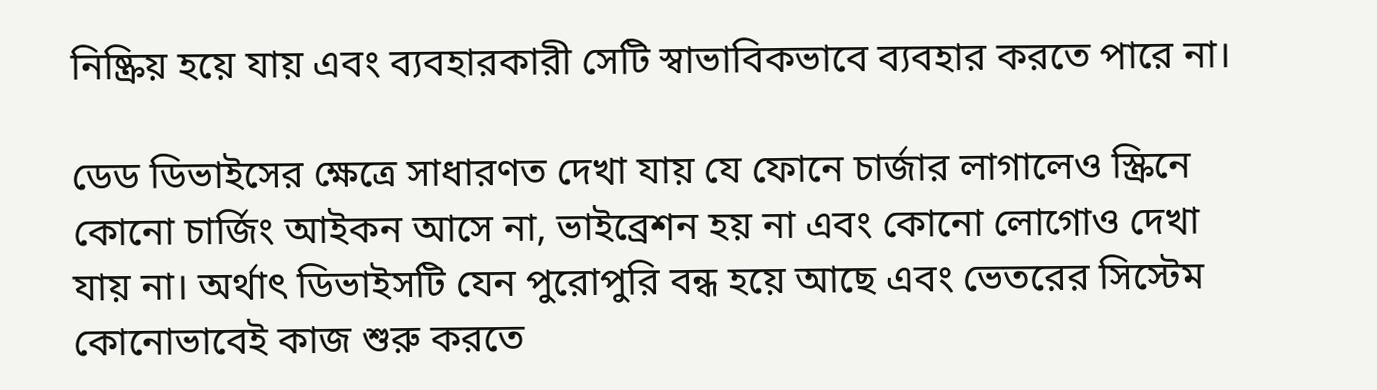নিষ্ক্রিয় হয়ে যায় এবং ব্যবহারকারী সেটি স্বাভাবিকভাবে ব্যবহার করতে পারে না।

ডেড ডিভাইসের ক্ষেত্রে সাধারণত দেখা যায় যে ফোনে চার্জার লাগালেও স্ক্রিনে কোনো চার্জিং আইকন আসে না, ভাইব্রেশন হয় না এবং কোনো লোগোও দেখা যায় না। অর্থাৎ ডিভাইসটি যেন পুরোপুরি বন্ধ হয়ে আছে এবং ভেতরের সিস্টেম কোনোভাবেই কাজ শুরু করতে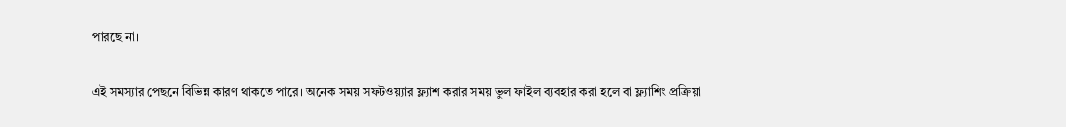পারছে না।

এই সমস্যার পেছনে বিভিন্ন কারণ থাকতে পারে। অনেক সময় সফটওয়্যার ফ্ল্যাশ করার সময় ভুল ফাইল ব্যবহার করা হলে বা ফ্ল্যাশিং প্রক্রিয়া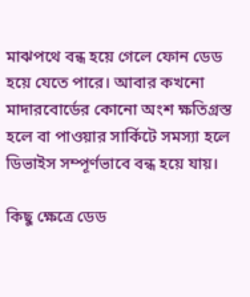মাঝপথে বন্ধ হয়ে গেলে ফোন ডেড হয়ে যেতে পারে। আবার কখনো মাদারবোর্ডের কোনো অংশ ক্ষতিগ্রস্ত হলে বা পাওয়ার সার্কিটে সমস্যা হলে ডিভাইস সম্পূর্ণভাবে বন্ধ হয়ে যায়।

কিছু ক্ষেত্রে ডেড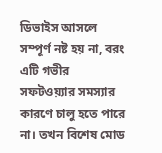ডিভাইস আসলে সম্পূর্ণ নষ্ট হয় না, বরং এটি গভীর সফটওয়্যার সমস্যার কারণে চালু হতে পারে না। তখন বিশেষ মোড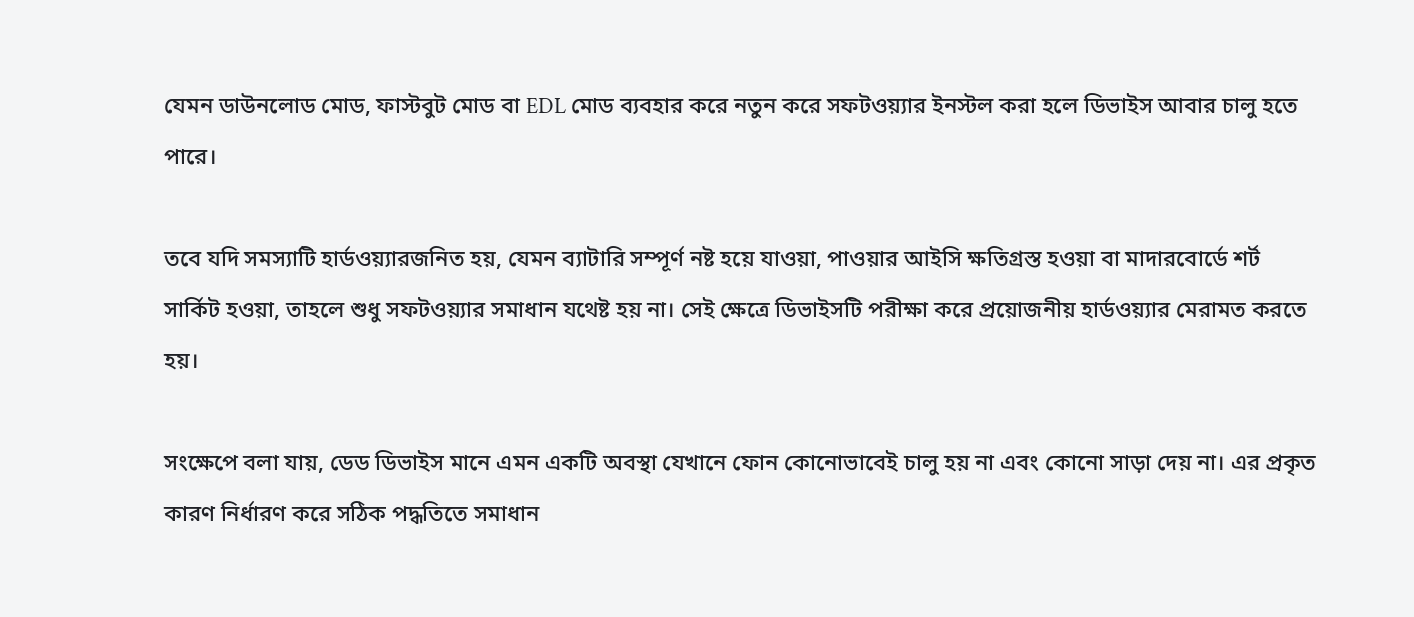যেমন ডাউনলোড মোড, ফাস্টবুট মোড বা EDL মোড ব্যবহার করে নতুন করে সফটওয়্যার ইনস্টল করা হলে ডিভাইস আবার চালু হতে পারে।

তবে যদি সমস্যাটি হার্ডওয়্যারজনিত হয়, যেমন ব্যাটারি সম্পূর্ণ নষ্ট হয়ে যাওয়া, পাওয়ার আইসি ক্ষতিগ্রস্ত হওয়া বা মাদারবোর্ডে শর্ট সার্কিট হওয়া, তাহলে শুধু সফটওয়্যার সমাধান যথেষ্ট হয় না। সেই ক্ষেত্রে ডিভাইসটি পরীক্ষা করে প্রয়োজনীয় হার্ডওয়্যার মেরামত করতে হয়।

সংক্ষেপে বলা যায়, ডেড ডিভাইস মানে এমন একটি অবস্থা যেখানে ফোন কোনোভাবেই চালু হয় না এবং কোনো সাড়া দেয় না। এর প্রকৃত কারণ নির্ধারণ করে সঠিক পদ্ধতিতে সমাধান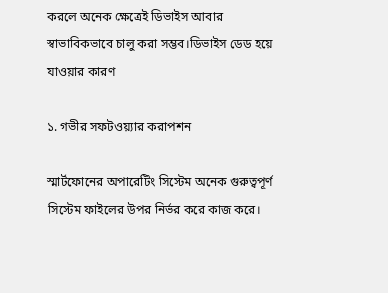করলে অনেক ক্ষেত্রেই ডিভাইস আবার স্বাভাবিকভাবে চালু করা সম্ভব।ডিভাইস ডেড হয়ে যাওয়ার কারণ

১. গভীর সফটওয়্যার করাপশন

স্মার্টফোনের অপারেটিং সিস্টেম অনেক গুরুত্বপূর্ণ সিস্টেম ফাইলের উপর নির্ভর করে কাজ করে।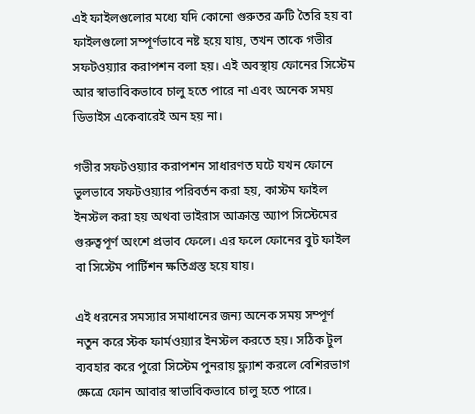এই ফাইলগুলোর মধ্যে যদি কোনো গুরুতর ত্রুটি তৈরি হয় বা ফাইলগুলো সম্পূর্ণভাবে নষ্ট হয়ে যায়, তখন তাকে গভীর সফটওয়্যার করাপশন বলা হয়। এই অবস্থায় ফোনের সিস্টেম আর স্বাভাবিকভাবে চালু হতে পারে না এবং অনেক সময় ডিভাইস একেবারেই অন হয় না।

গভীর সফটওয়্যার করাপশন সাধারণত ঘটে যখন ফোনে ভুলভাবে সফটওয়্যার পরিবর্তন করা হয়, কাস্টম ফাইল ইনস্টল করা হয় অথবা ভাইরাস আক্রান্ত অ্যাপ সিস্টেমের গুরুত্বপূর্ণ অংশে প্রভাব ফেলে। এর ফলে ফোনের বুট ফাইল বা সিস্টেম পার্টিশন ক্ষতিগ্রস্ত হয়ে যায়।

এই ধরনের সমস্যার সমাধানের জন্য অনেক সময় সম্পূর্ণ নতুন করে স্টক ফার্মওয়্যার ইনস্টল করতে হয়। সঠিক টুল ব্যবহার করে পুরো সিস্টেম পুনরায় ফ্ল্যাশ করলে বেশিরভাগ ক্ষেত্রে ফোন আবার স্বাভাবিকভাবে চালু হতে পারে।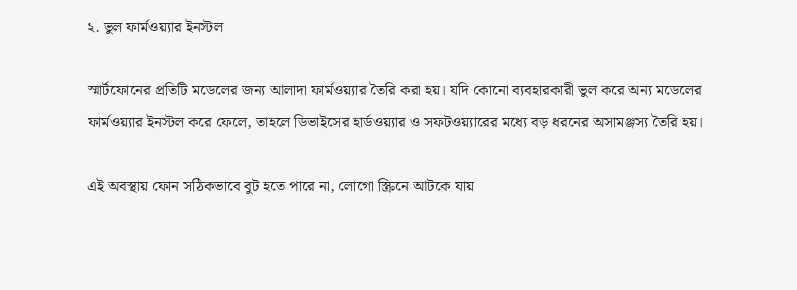২. ভুল ফার্মওয়্যার ইনস্টল

স্মার্টফোনের প্রতিটি মডেলের জন্য আলাদা ফার্মওয়্যার তৈরি করা হয়। যদি কোনো ব্যবহারকারী ভুল করে অন্য মডেলের ফার্মওয়্যার ইনস্টল করে ফেলে, তাহলে ডিভাইসের হার্ডওয়্যার ও সফটওয়্যারের মধ্যে বড় ধরনের অসামঞ্জস্য তৈরি হয়।

এই অবস্থায় ফোন সঠিকভাবে বুট হতে পারে না, লোগো স্ক্রিনে আটকে যায়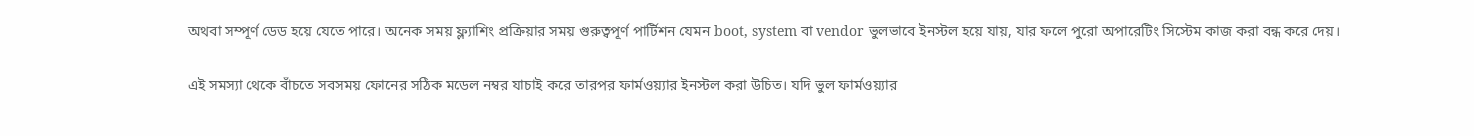অথবা সম্পূর্ণ ডেড হয়ে যেতে পারে। অনেক সময় ফ্ল্যাশিং প্রক্রিয়ার সময় গুরুত্বপূর্ণ পার্টিশন যেমন boot, system বা vendor ভুলভাবে ইনস্টল হয়ে যায়, যার ফলে পুরো অপারেটিং সিস্টেম কাজ করা বন্ধ করে দেয়।

এই সমস্যা থেকে বাঁচতে সবসময় ফোনের সঠিক মডেল নম্বর যাচাই করে তারপর ফার্মওয়্যার ইনস্টল করা উচিত। যদি ভুল ফার্মওয়্যার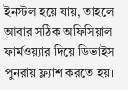ইনস্টল হয়ে যায়, তাহলে আবার সঠিক অফিসিয়াল ফার্মওয়্যার দিয়ে ডিভাইস পুনরায় ফ্ল্যাশ করতে হয়।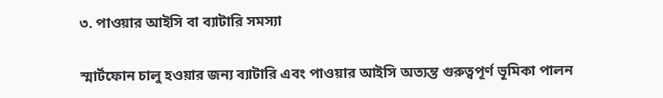৩. পাওয়ার আইসি বা ব্যাটারি সমস্যা

স্মার্টফোন চালু হওয়ার জন্য ব্যাটারি এবং পাওয়ার আইসি অত্যন্ত গুরুত্বপূর্ণ ভূমিকা পালন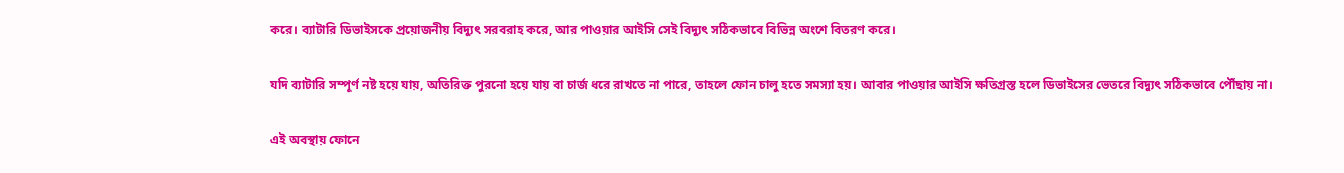করে। ব্যাটারি ডিভাইসকে প্রয়োজনীয় বিদ্যুৎ সরবরাহ করে, আর পাওয়ার আইসি সেই বিদ্যুৎ সঠিকভাবে বিভিন্ন অংশে বিতরণ করে।

যদি ব্যাটারি সম্পূর্ণ নষ্ট হয়ে যায়, অতিরিক্ত পুরনো হয়ে যায় বা চার্জ ধরে রাখতে না পারে, তাহলে ফোন চালু হতে সমস্যা হয়। আবার পাওয়ার আইসি ক্ষতিগ্রস্ত হলে ডিভাইসের ভেতরে বিদ্যুৎ সঠিকভাবে পৌঁছায় না।

এই অবস্থায় ফোনে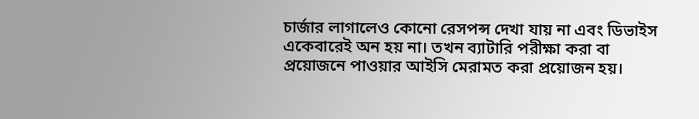চার্জার লাগালেও কোনো রেসপন্স দেখা যায় না এবং ডিভাইস একেবারেই অন হয় না। তখন ব্যাটারি পরীক্ষা করা বা প্রয়োজনে পাওয়ার আইসি মেরামত করা প্রয়োজন হয়।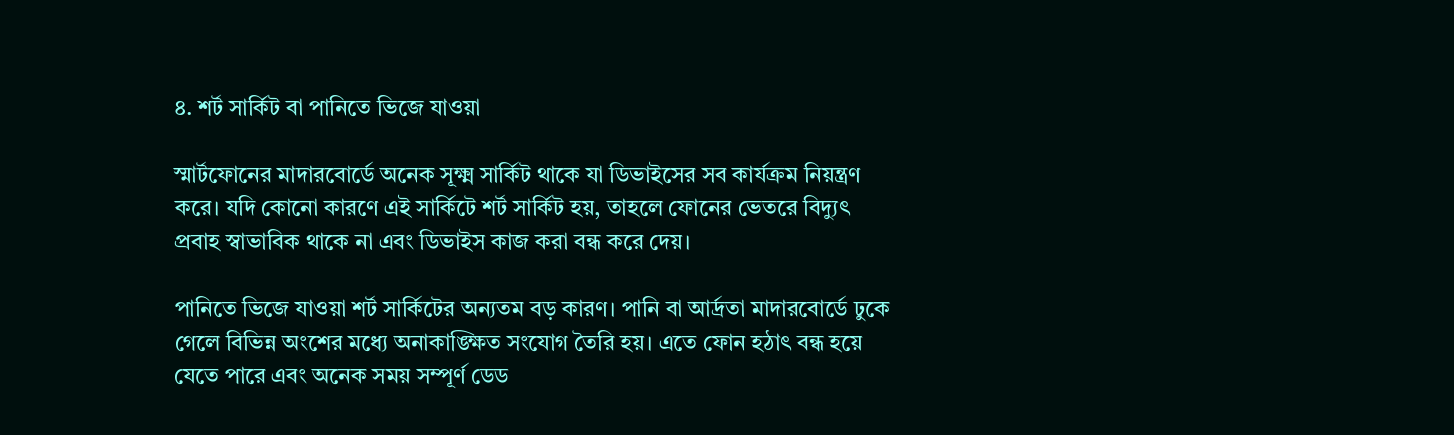৪. শর্ট সার্কিট বা পানিতে ভিজে যাওয়া

স্মার্টফোনের মাদারবোর্ডে অনেক সূক্ষ্ম সার্কিট থাকে যা ডিভাইসের সব কার্যক্রম নিয়ন্ত্রণ করে। যদি কোনো কারণে এই সার্কিটে শর্ট সার্কিট হয়, তাহলে ফোনের ভেতরে বিদ্যুৎ প্রবাহ স্বাভাবিক থাকে না এবং ডিভাইস কাজ করা বন্ধ করে দেয়।

পানিতে ভিজে যাওয়া শর্ট সার্কিটের অন্যতম বড় কারণ। পানি বা আর্দ্রতা মাদারবোর্ডে ঢুকে গেলে বিভিন্ন অংশের মধ্যে অনাকাঙ্ক্ষিত সংযোগ তৈরি হয়। এতে ফোন হঠাৎ বন্ধ হয়ে যেতে পারে এবং অনেক সময় সম্পূর্ণ ডেড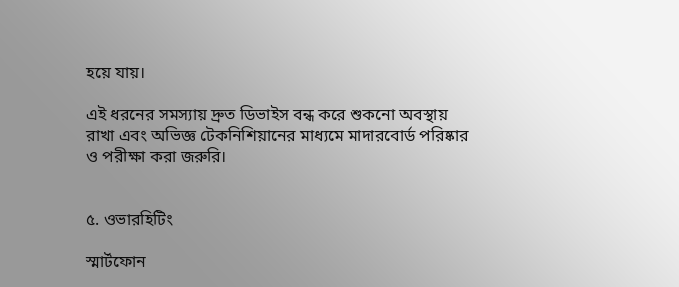হয়ে যায়।

এই ধরনের সমস্যায় দ্রুত ডিভাইস বন্ধ করে শুকনো অবস্থায় রাখা এবং অভিজ্ঞ টেকনিশিয়ানের মাধ্যমে মাদারবোর্ড পরিষ্কার ও পরীক্ষা করা জরুরি।


৫. ওভারহিটিং

স্মার্টফোন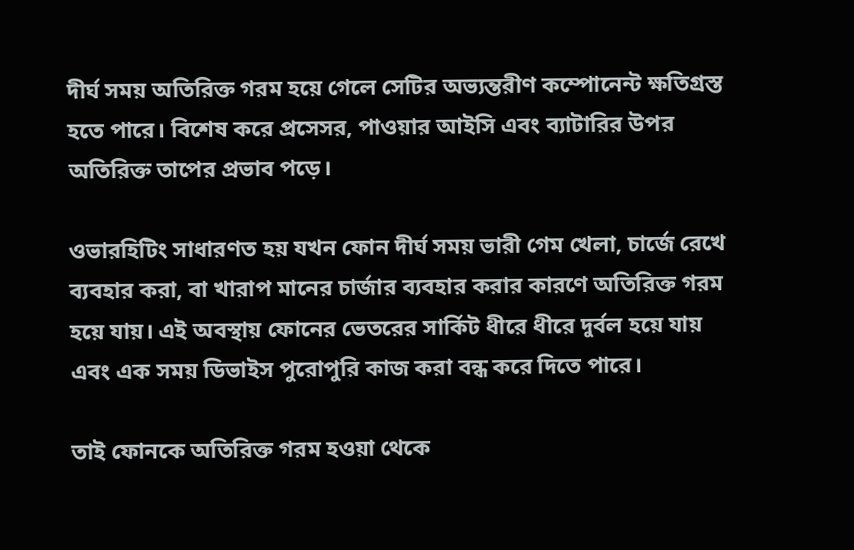দীর্ঘ সময় অতিরিক্ত গরম হয়ে গেলে সেটির অভ্যন্তরীণ কম্পোনেন্ট ক্ষতিগ্রস্ত হতে পারে। বিশেষ করে প্রসেসর, পাওয়ার আইসি এবং ব্যাটারির উপর অতিরিক্ত তাপের প্রভাব পড়ে।

ওভারহিটিং সাধারণত হয় যখন ফোন দীর্ঘ সময় ভারী গেম খেলা, চার্জে রেখে ব্যবহার করা, বা খারাপ মানের চার্জার ব্যবহার করার কারণে অতিরিক্ত গরম হয়ে যায়। এই অবস্থায় ফোনের ভেতরের সার্কিট ধীরে ধীরে দুর্বল হয়ে যায় এবং এক সময় ডিভাইস পুরোপুরি কাজ করা বন্ধ করে দিতে পারে।

তাই ফোনকে অতিরিক্ত গরম হওয়া থেকে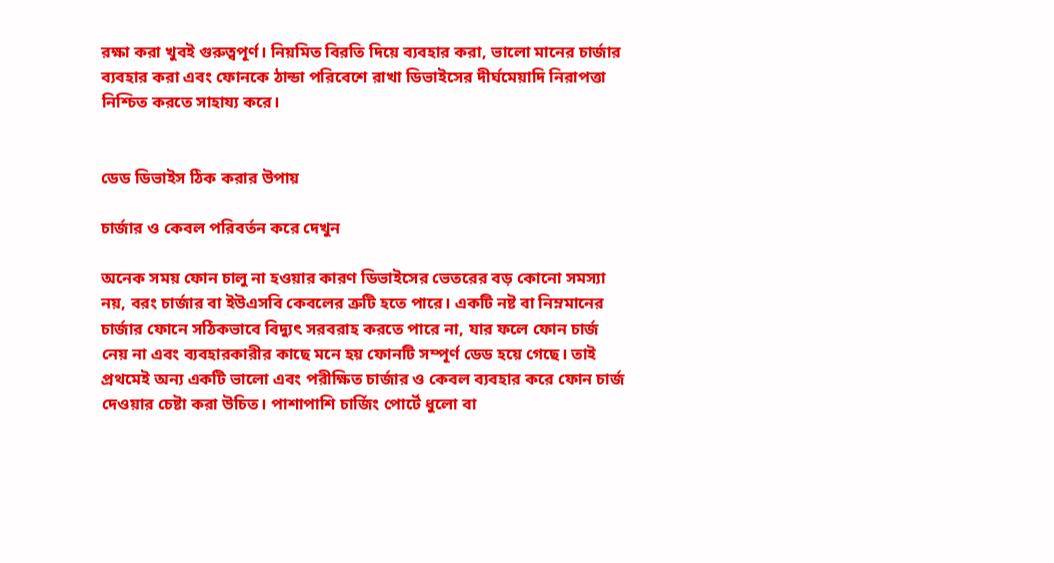রক্ষা করা খুবই গুরুত্বপূর্ণ। নিয়মিত বিরতি দিয়ে ব্যবহার করা, ভালো মানের চার্জার ব্যবহার করা এবং ফোনকে ঠান্ডা পরিবেশে রাখা ডিভাইসের দীর্ঘমেয়াদি নিরাপত্তা নিশ্চিত করতে সাহায্য করে।


ডেড ডিভাইস ঠিক করার উপায়

চার্জার ও কেবল পরিবর্তন করে দেখুন

অনেক সময় ফোন চালু না হওয়ার কারণ ডিভাইসের ভেতরের বড় কোনো সমস্যা নয়, বরং চার্জার বা ইউএসবি কেবলের ত্রুটি হতে পারে। একটি নষ্ট বা নিম্নমানের চার্জার ফোনে সঠিকভাবে বিদ্যুৎ সরবরাহ করতে পারে না, যার ফলে ফোন চার্জ নেয় না এবং ব্যবহারকারীর কাছে মনে হয় ফোনটি সম্পূর্ণ ডেড হয়ে গেছে। তাই প্রথমেই অন্য একটি ভালো এবং পরীক্ষিত চার্জার ও কেবল ব্যবহার করে ফোন চার্জ দেওয়ার চেষ্টা করা উচিত। পাশাপাশি চার্জিং পোর্টে ধুলো বা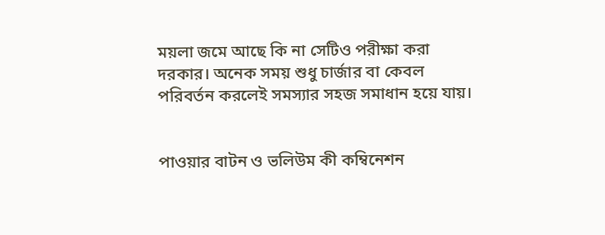ময়লা জমে আছে কি না সেটিও পরীক্ষা করা দরকার। অনেক সময় শুধু চার্জার বা কেবল পরিবর্তন করলেই সমস্যার সহজ সমাধান হয়ে যায়।


পাওয়ার বাটন ও ভলিউম কী কম্বিনেশন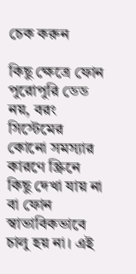চেক করুন

কিছু ক্ষেত্রে ফোন পুরোপুরি ডেড নয়, বরং সিস্টেমের কোনো সমস্যার কারণে স্ক্রিনে কিছু দেখা যায় না বা ফোন স্বাভাবিকভাবে চালু হয় না। এই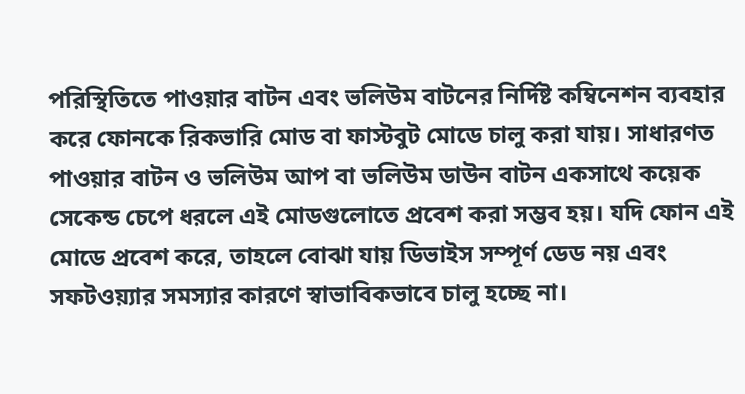পরিস্থিতিতে পাওয়ার বাটন এবং ভলিউম বাটনের নির্দিষ্ট কম্বিনেশন ব্যবহার করে ফোনকে রিকভারি মোড বা ফাস্টবুট মোডে চালু করা যায়। সাধারণত পাওয়ার বাটন ও ভলিউম আপ বা ভলিউম ডাউন বাটন একসাথে কয়েক সেকেন্ড চেপে ধরলে এই মোডগুলোতে প্রবেশ করা সম্ভব হয়। যদি ফোন এই মোডে প্রবেশ করে, তাহলে বোঝা যায় ডিভাইস সম্পূর্ণ ডেড নয় এবং সফটওয়্যার সমস্যার কারণে স্বাভাবিকভাবে চালু হচ্ছে না।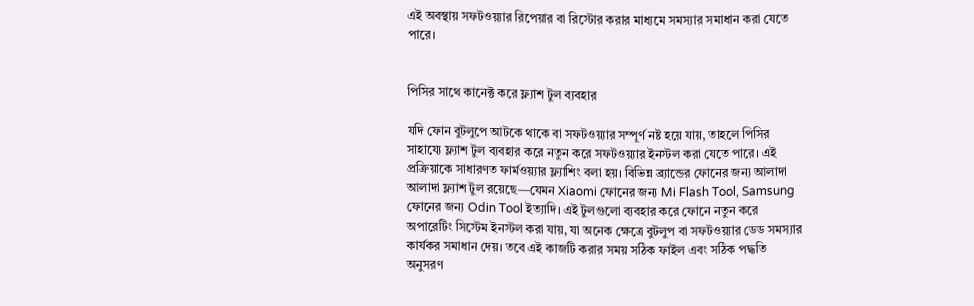এই অবস্থায় সফটওয়্যার রিপেয়ার বা রিস্টোর করার মাধ্যমে সমস্যার সমাধান করা যেতে পারে।


পিসির সাথে কানেক্ট করে ফ্ল্যাশ টুল ব্যবহার

যদি ফোন বুটলুপে আটকে থাকে বা সফটওয়্যার সম্পূর্ণ নষ্ট হয়ে যায়, তাহলে পিসির সাহায্যে ফ্ল্যাশ টুল ব্যবহার করে নতুন করে সফটওয়্যার ইনস্টল করা যেতে পারে। এই প্রক্রিয়াকে সাধারণত ফার্মওয়্যার ফ্ল্যাশিং বলা হয়। বিভিন্ন ব্র্যান্ডের ফোনের জন্য আলাদা আলাদা ফ্ল্যাশ টুল রয়েছে—যেমন Xiaomi ফোনের জন্য Mi Flash Tool, Samsung ফোনের জন্য Odin Tool ইত্যাদি। এই টুলগুলো ব্যবহার করে ফোনে নতুন করে অপারেটিং সিস্টেম ইনস্টল করা যায়, যা অনেক ক্ষেত্রে বুটলুপ বা সফটওয়্যার ডেড সমস্যার কার্যকর সমাধান দেয়। তবে এই কাজটি করার সময় সঠিক ফাইল এবং সঠিক পদ্ধতি অনুসরণ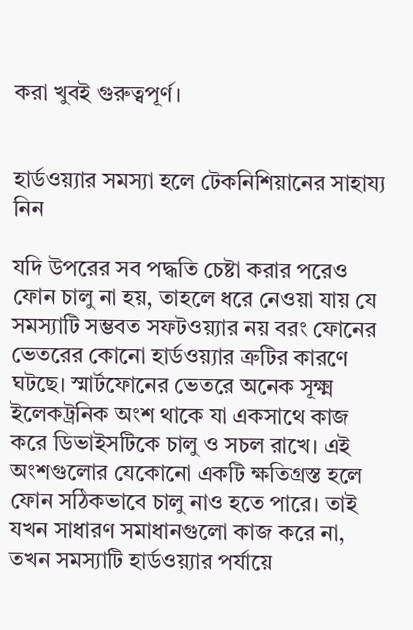করা খুবই গুরুত্বপূর্ণ।


হার্ডওয়্যার সমস্যা হলে টেকনিশিয়ানের সাহায্য নিন

যদি উপরের সব পদ্ধতি চেষ্টা করার পরেও ফোন চালু না হয়, তাহলে ধরে নেওয়া যায় যে সমস্যাটি সম্ভবত সফটওয়্যার নয় বরং ফোনের ভেতরের কোনো হার্ডওয়্যার ত্রুটির কারণে ঘটছে। স্মার্টফোনের ভেতরে অনেক সূক্ষ্ম ইলেকট্রনিক অংশ থাকে যা একসাথে কাজ করে ডিভাইসটিকে চালু ও সচল রাখে। এই অংশগুলোর যেকোনো একটি ক্ষতিগ্রস্ত হলে ফোন সঠিকভাবে চালু নাও হতে পারে। তাই যখন সাধারণ সমাধানগুলো কাজ করে না, তখন সমস্যাটি হার্ডওয়্যার পর্যায়ে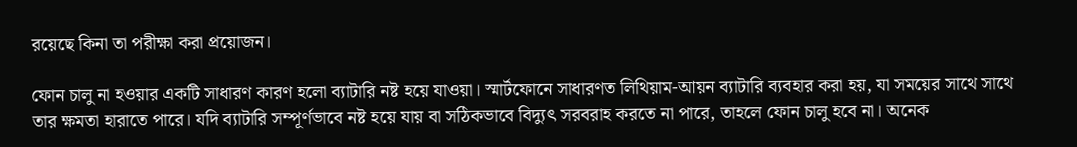রয়েছে কিনা তা পরীক্ষা করা প্রয়োজন।

ফোন চালু না হওয়ার একটি সাধারণ কারণ হলো ব্যাটারি নষ্ট হয়ে যাওয়া। স্মার্টফোনে সাধারণত লিথিয়াম-আয়ন ব্যাটারি ব্যবহার করা হয়, যা সময়ের সাথে সাথে তার ক্ষমতা হারাতে পারে। যদি ব্যাটারি সম্পূর্ণভাবে নষ্ট হয়ে যায় বা সঠিকভাবে বিদ্যুৎ সরবরাহ করতে না পারে, তাহলে ফোন চালু হবে না। অনেক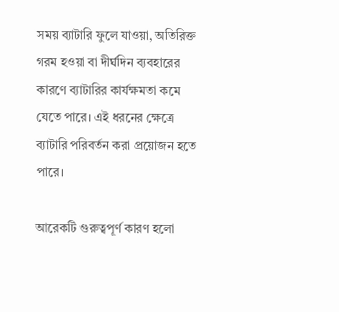সময় ব্যাটারি ফুলে যাওয়া, অতিরিক্ত গরম হওয়া বা দীর্ঘদিন ব্যবহারের কারণে ব্যাটারির কার্যক্ষমতা কমে যেতে পারে। এই ধরনের ক্ষেত্রে ব্যাটারি পরিবর্তন করা প্রয়োজন হতে পারে।

আরেকটি গুরুত্বপূর্ণ কারণ হলো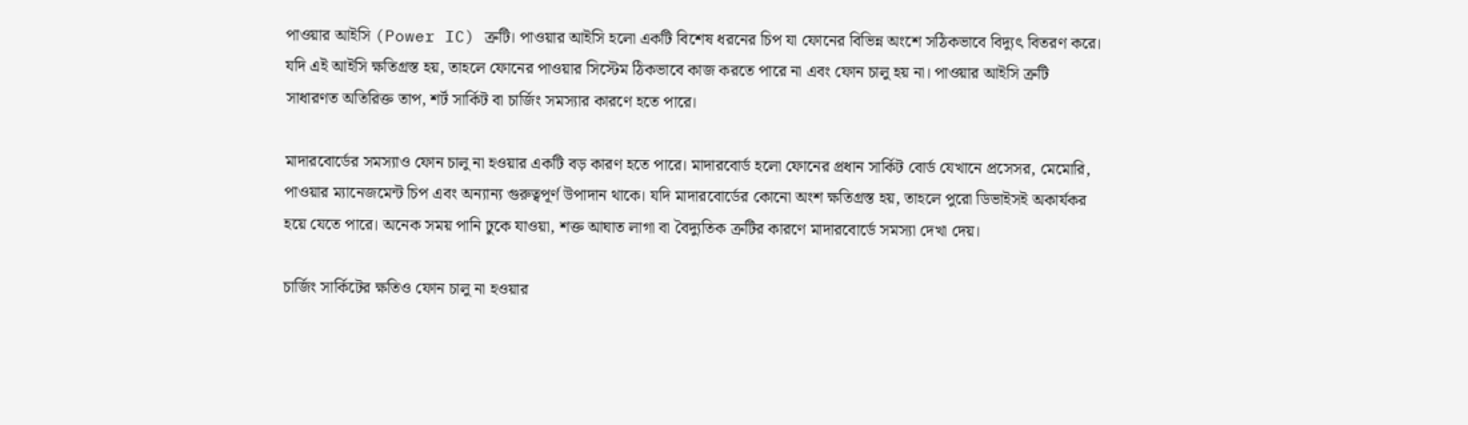পাওয়ার আইসি (Power IC) ত্রুটি। পাওয়ার আইসি হলো একটি বিশেষ ধরনের চিপ যা ফোনের বিভিন্ন অংশে সঠিকভাবে বিদ্যুৎ বিতরণ করে। যদি এই আইসি ক্ষতিগ্রস্ত হয়, তাহলে ফোনের পাওয়ার সিস্টেম ঠিকভাবে কাজ করতে পারে না এবং ফোন চালু হয় না। পাওয়ার আইসি ত্রুটি সাধারণত অতিরিক্ত তাপ, শর্ট সার্কিট বা চার্জিং সমস্যার কারণে হতে পারে।

মাদারবোর্ডের সমস্যাও ফোন চালু না হওয়ার একটি বড় কারণ হতে পারে। মাদারবোর্ড হলো ফোনের প্রধান সার্কিট বোর্ড যেখানে প্রসেসর, মেমোরি, পাওয়ার ম্যানেজমেন্ট চিপ এবং অন্যান্য গুরুত্বপূর্ণ উপাদান থাকে। যদি মাদারবোর্ডের কোনো অংশ ক্ষতিগ্রস্ত হয়, তাহলে পুরো ডিভাইসই অকার্যকর হয়ে যেতে পারে। অনেক সময় পানি ঢুকে যাওয়া, শক্ত আঘাত লাগা বা বৈদ্যুতিক ত্রুটির কারণে মাদারবোর্ডে সমস্যা দেখা দেয়।

চার্জিং সার্কিটের ক্ষতিও ফোন চালু না হওয়ার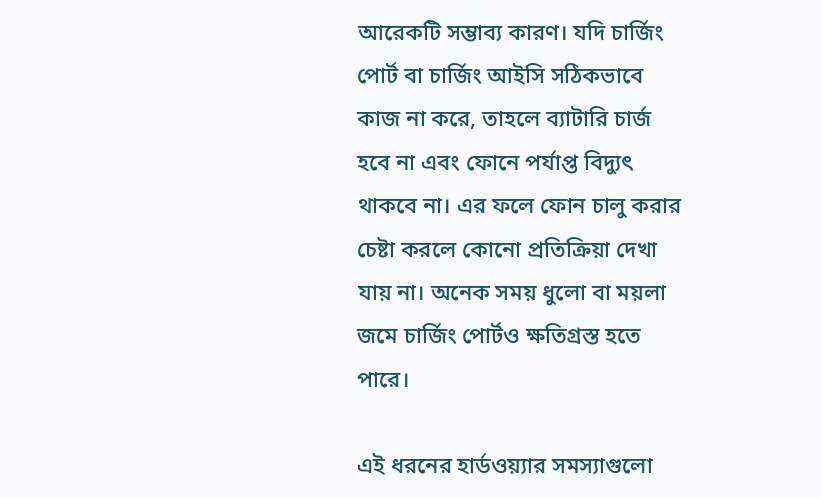আরেকটি সম্ভাব্য কারণ। যদি চার্জিং পোর্ট বা চার্জিং আইসি সঠিকভাবে কাজ না করে, তাহলে ব্যাটারি চার্জ হবে না এবং ফোনে পর্যাপ্ত বিদ্যুৎ থাকবে না। এর ফলে ফোন চালু করার চেষ্টা করলে কোনো প্রতিক্রিয়া দেখা যায় না। অনেক সময় ধুলো বা ময়লা জমে চার্জিং পোর্টও ক্ষতিগ্রস্ত হতে পারে।

এই ধরনের হার্ডওয়্যার সমস্যাগুলো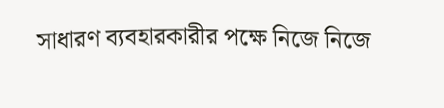সাধারণ ব্যবহারকারীর পক্ষে নিজে নিজে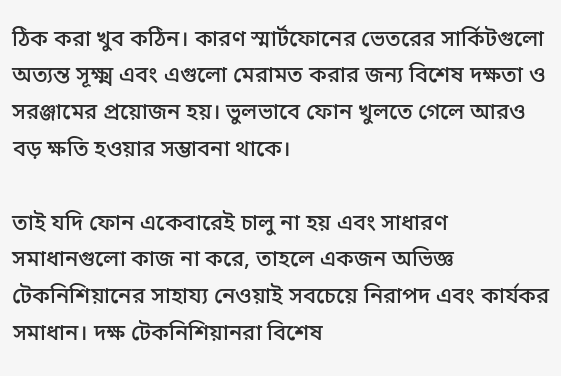ঠিক করা খুব কঠিন। কারণ স্মার্টফোনের ভেতরের সার্কিটগুলো অত্যন্ত সূক্ষ্ম এবং এগুলো মেরামত করার জন্য বিশেষ দক্ষতা ও সরঞ্জামের প্রয়োজন হয়। ভুলভাবে ফোন খুলতে গেলে আরও বড় ক্ষতি হওয়ার সম্ভাবনা থাকে।

তাই যদি ফোন একেবারেই চালু না হয় এবং সাধারণ সমাধানগুলো কাজ না করে, তাহলে একজন অভিজ্ঞ টেকনিশিয়ানের সাহায্য নেওয়াই সবচেয়ে নিরাপদ এবং কার্যকর সমাধান। দক্ষ টেকনিশিয়ানরা বিশেষ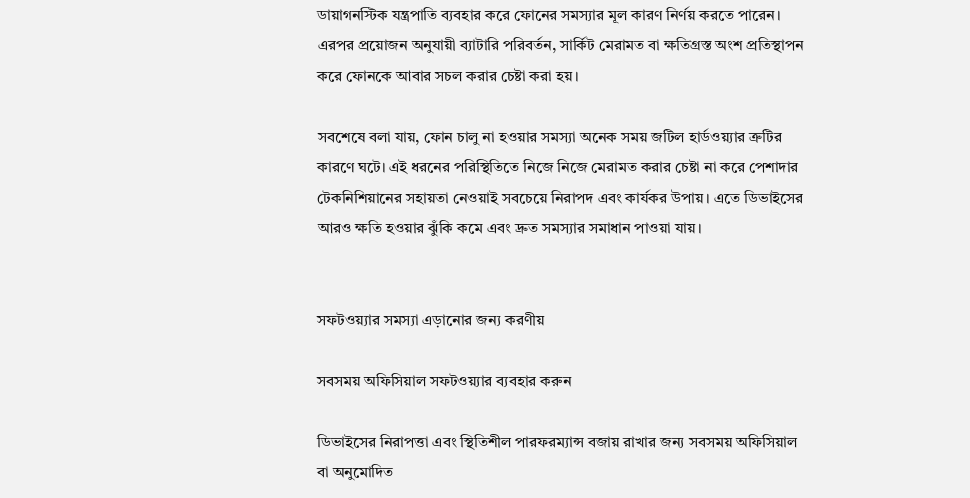ডায়াগনস্টিক যন্ত্রপাতি ব্যবহার করে ফোনের সমস্যার মূল কারণ নির্ণয় করতে পারেন। এরপর প্রয়োজন অনুযায়ী ব্যাটারি পরিবর্তন, সার্কিট মেরামত বা ক্ষতিগ্রস্ত অংশ প্রতিস্থাপন করে ফোনকে আবার সচল করার চেষ্টা করা হয়।

সবশেষে বলা যায়, ফোন চালু না হওয়ার সমস্যা অনেক সময় জটিল হার্ডওয়্যার ত্রুটির কারণে ঘটে। এই ধরনের পরিস্থিতিতে নিজে নিজে মেরামত করার চেষ্টা না করে পেশাদার টেকনিশিয়ানের সহায়তা নেওয়াই সবচেয়ে নিরাপদ এবং কার্যকর উপায়। এতে ডিভাইসের আরও ক্ষতি হওয়ার ঝুঁকি কমে এবং দ্রুত সমস্যার সমাধান পাওয়া যায়।


সফটওয়্যার সমস্যা এড়ানোর জন্য করণীয়

সবসময় অফিসিয়াল সফটওয়্যার ব্যবহার করুন

ডিভাইসের নিরাপত্তা এবং স্থিতিশীল পারফরম্যান্স বজায় রাখার জন্য সবসময় অফিসিয়াল বা অনুমোদিত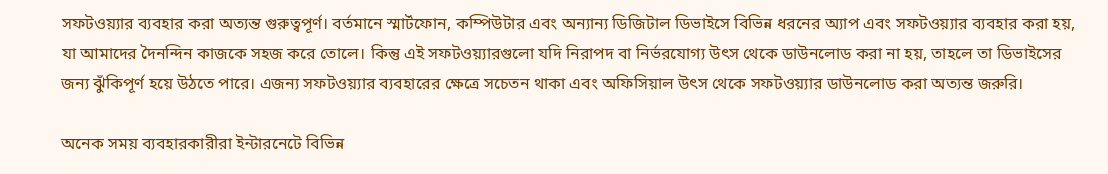সফটওয়্যার ব্যবহার করা অত্যন্ত গুরুত্বপূর্ণ। বর্তমানে স্মার্টফোন, কম্পিউটার এবং অন্যান্য ডিজিটাল ডিভাইসে বিভিন্ন ধরনের অ্যাপ এবং সফটওয়্যার ব্যবহার করা হয়, যা আমাদের দৈনন্দিন কাজকে সহজ করে তোলে। কিন্তু এই সফটওয়্যারগুলো যদি নিরাপদ বা নির্ভরযোগ্য উৎস থেকে ডাউনলোড করা না হয়, তাহলে তা ডিভাইসের জন্য ঝুঁকিপূর্ণ হয়ে উঠতে পারে। এজন্য সফটওয়্যার ব্যবহারের ক্ষেত্রে সচেতন থাকা এবং অফিসিয়াল উৎস থেকে সফটওয়্যার ডাউনলোড করা অত্যন্ত জরুরি।

অনেক সময় ব্যবহারকারীরা ইন্টারনেটে বিভিন্ন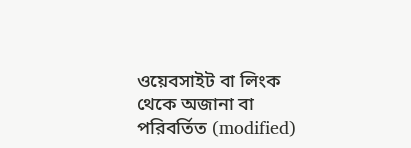ওয়েবসাইট বা লিংক থেকে অজানা বা পরিবর্তিত (modified)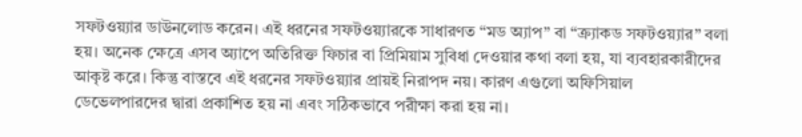সফটওয়্যার ডাউনলোড করেন। এই ধরনের সফটওয়্যারকে সাধারণত “মড অ্যাপ” বা “ক্র্যাকড সফটওয়্যার” বলা হয়। অনেক ক্ষেত্রে এসব অ্যাপে অতিরিক্ত ফিচার বা প্রিমিয়াম সুবিধা দেওয়ার কথা বলা হয়, যা ব্যবহারকারীদের আকৃষ্ট করে। কিন্তু বাস্তবে এই ধরনের সফটওয়্যার প্রায়ই নিরাপদ নয়। কারণ এগুলো অফিসিয়াল ডেভেলপারদের দ্বারা প্রকাশিত হয় না এবং সঠিকভাবে পরীক্ষা করা হয় না।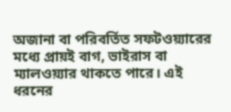অজানা বা পরিবর্তিত সফটওয়্যারের মধ্যে প্রায়ই বাগ, ভাইরাস বা ম্যালওয়্যার থাকতে পারে। এই ধরনের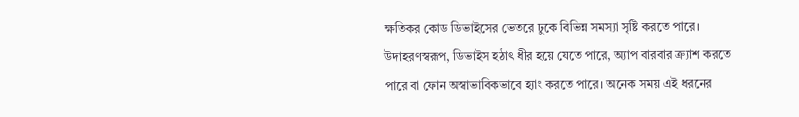ক্ষতিকর কোড ডিভাইসের ভেতরে ঢুকে বিভিন্ন সমস্যা সৃষ্টি করতে পারে। উদাহরণস্বরূপ, ডিভাইস হঠাৎ ধীর হয়ে যেতে পারে, অ্যাপ বারবার ক্র্যাশ করতে পারে বা ফোন অস্বাভাবিকভাবে হ্যাং করতে পারে। অনেক সময় এই ধরনের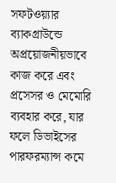সফটওয়্যার ব্যাকগ্রাউন্ডে অপ্রয়োজনীয়ভাবে কাজ করে এবং প্রসেসর ও মেমোরি ব্যবহার করে, যার ফলে ডিভাইসের পারফরম্যান্স কমে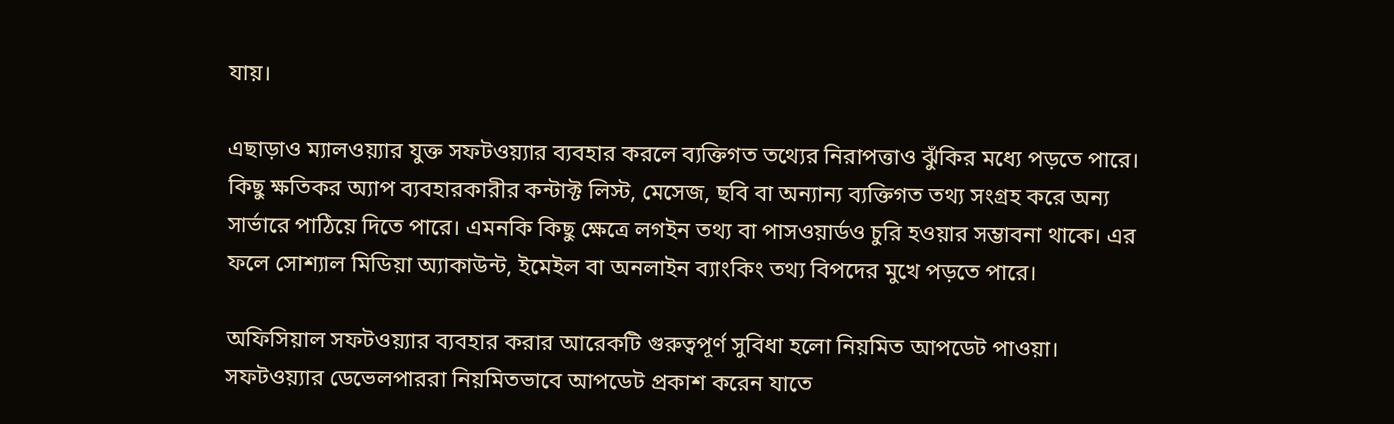যায়।

এছাড়াও ম্যালওয়্যার যুক্ত সফটওয়্যার ব্যবহার করলে ব্যক্তিগত তথ্যের নিরাপত্তাও ঝুঁকির মধ্যে পড়তে পারে। কিছু ক্ষতিকর অ্যাপ ব্যবহারকারীর কন্টাক্ট লিস্ট, মেসেজ, ছবি বা অন্যান্য ব্যক্তিগত তথ্য সংগ্রহ করে অন্য সার্ভারে পাঠিয়ে দিতে পারে। এমনকি কিছু ক্ষেত্রে লগইন তথ্য বা পাসওয়ার্ডও চুরি হওয়ার সম্ভাবনা থাকে। এর ফলে সোশ্যাল মিডিয়া অ্যাকাউন্ট, ইমেইল বা অনলাইন ব্যাংকিং তথ্য বিপদের মুখে পড়তে পারে।

অফিসিয়াল সফটওয়্যার ব্যবহার করার আরেকটি গুরুত্বপূর্ণ সুবিধা হলো নিয়মিত আপডেট পাওয়া। সফটওয়্যার ডেভেলপাররা নিয়মিতভাবে আপডেট প্রকাশ করেন যাতে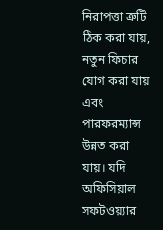নিরাপত্তা ত্রুটি ঠিক করা যায়, নতুন ফিচার যোগ করা যায় এবং পারফরম্যান্স উন্নত করা যায়। যদি অফিসিয়াল সফটওয়্যার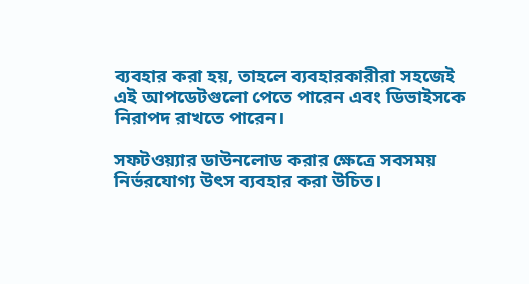ব্যবহার করা হয়, তাহলে ব্যবহারকারীরা সহজেই এই আপডেটগুলো পেতে পারেন এবং ডিভাইসকে নিরাপদ রাখতে পারেন।

সফটওয়্যার ডাউনলোড করার ক্ষেত্রে সবসময় নির্ভরযোগ্য উৎস ব্যবহার করা উচিত।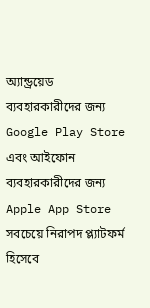অ্যান্ড্রয়েড ব্যবহারকারীদের জন্য Google Play Store এবং আইফোন ব্যবহারকারীদের জন্য Apple App Store সবচেয়ে নিরাপদ প্ল্যাটফর্ম হিসেবে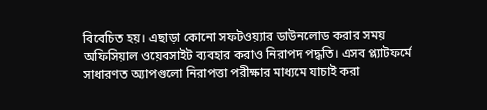বিবেচিত হয়। এছাড়া কোনো সফটওয়্যার ডাউনলোড করার সময় অফিসিয়াল ওয়েবসাইট ব্যবহার করাও নিরাপদ পদ্ধতি। এসব প্ল্যাটফর্মে সাধারণত অ্যাপগুলো নিরাপত্তা পরীক্ষার মাধ্যমে যাচাই করা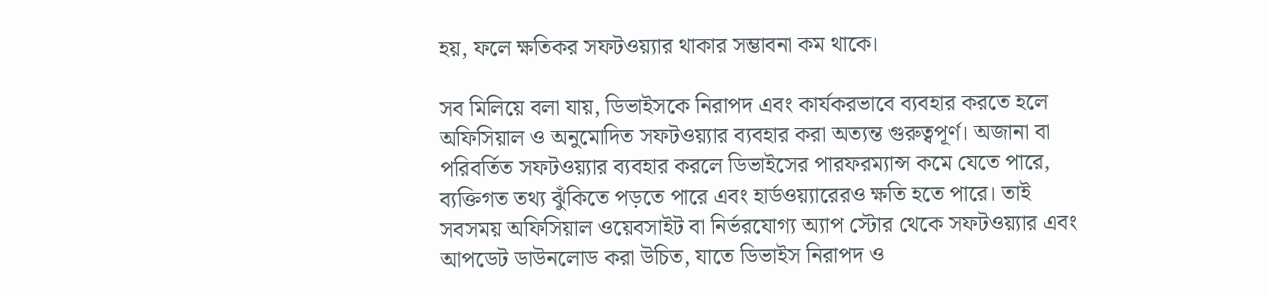হয়, ফলে ক্ষতিকর সফটওয়্যার থাকার সম্ভাবনা কম থাকে।

সব মিলিয়ে বলা যায়, ডিভাইসকে নিরাপদ এবং কার্যকরভাবে ব্যবহার করতে হলে অফিসিয়াল ও অনুমোদিত সফটওয়্যার ব্যবহার করা অত্যন্ত গুরুত্বপূর্ণ। অজানা বা পরিবর্তিত সফটওয়্যার ব্যবহার করলে ডিভাইসের পারফরম্যান্স কমে যেতে পারে, ব্যক্তিগত তথ্য ঝুঁকিতে পড়তে পারে এবং হার্ডওয়্যারেরও ক্ষতি হতে পারে। তাই সবসময় অফিসিয়াল ওয়েবসাইট বা নির্ভরযোগ্য অ্যাপ স্টোর থেকে সফটওয়্যার এবং আপডেট ডাউনলোড করা উচিত, যাতে ডিভাইস নিরাপদ ও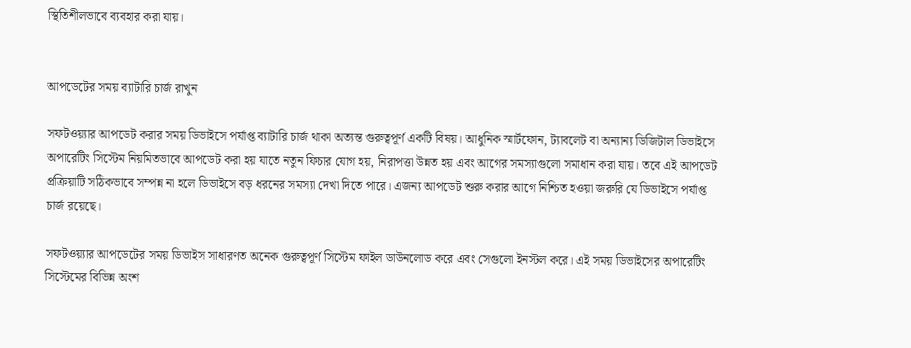স্থিতিশীলভাবে ব্যবহার করা যায়।


আপডেটের সময় ব্যাটারি চার্জ রাখুন

সফটওয়্যার আপডেট করার সময় ডিভাইসে পর্যাপ্ত ব্যাটারি চার্জ থাকা অত্যন্ত গুরুত্বপূর্ণ একটি বিষয়। আধুনিক স্মার্টফোন, ট্যাবলেট বা অন্যান্য ডিজিটাল ডিভাইসে অপারেটিং সিস্টেম নিয়মিতভাবে আপডেট করা হয় যাতে নতুন ফিচার যোগ হয়, নিরাপত্তা উন্নত হয় এবং আগের সমস্যাগুলো সমাধান করা যায়। তবে এই আপডেট প্রক্রিয়াটি সঠিকভাবে সম্পন্ন না হলে ডিভাইসে বড় ধরনের সমস্যা দেখা দিতে পারে। এজন্য আপডেট শুরু করার আগে নিশ্চিত হওয়া জরুরি যে ডিভাইসে পর্যাপ্ত চার্জ রয়েছে।

সফটওয়্যার আপডেটের সময় ডিভাইস সাধারণত অনেক গুরুত্বপূর্ণ সিস্টেম ফাইল ডাউনলোড করে এবং সেগুলো ইনস্টল করে। এই সময় ডিভাইসের অপারেটিং সিস্টেমের বিভিন্ন অংশ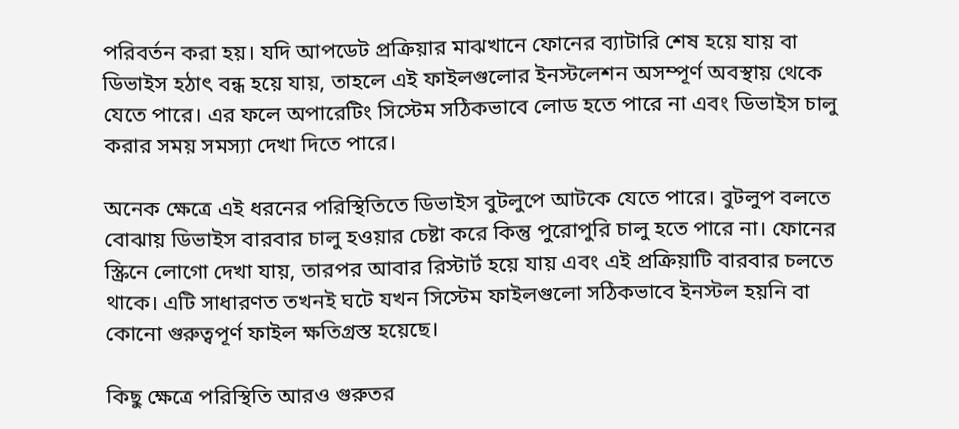পরিবর্তন করা হয়। যদি আপডেট প্রক্রিয়ার মাঝখানে ফোনের ব্যাটারি শেষ হয়ে যায় বা ডিভাইস হঠাৎ বন্ধ হয়ে যায়, তাহলে এই ফাইলগুলোর ইনস্টলেশন অসম্পূর্ণ অবস্থায় থেকে যেতে পারে। এর ফলে অপারেটিং সিস্টেম সঠিকভাবে লোড হতে পারে না এবং ডিভাইস চালু করার সময় সমস্যা দেখা দিতে পারে।

অনেক ক্ষেত্রে এই ধরনের পরিস্থিতিতে ডিভাইস বুটলুপে আটকে যেতে পারে। বুটলুপ বলতে বোঝায় ডিভাইস বারবার চালু হওয়ার চেষ্টা করে কিন্তু পুরোপুরি চালু হতে পারে না। ফোনের স্ক্রিনে লোগো দেখা যায়, তারপর আবার রিস্টার্ট হয়ে যায় এবং এই প্রক্রিয়াটি বারবার চলতে থাকে। এটি সাধারণত তখনই ঘটে যখন সিস্টেম ফাইলগুলো সঠিকভাবে ইনস্টল হয়নি বা কোনো গুরুত্বপূর্ণ ফাইল ক্ষতিগ্রস্ত হয়েছে।

কিছু ক্ষেত্রে পরিস্থিতি আরও গুরুতর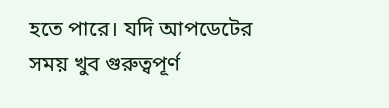হতে পারে। যদি আপডেটের সময় খুব গুরুত্বপূর্ণ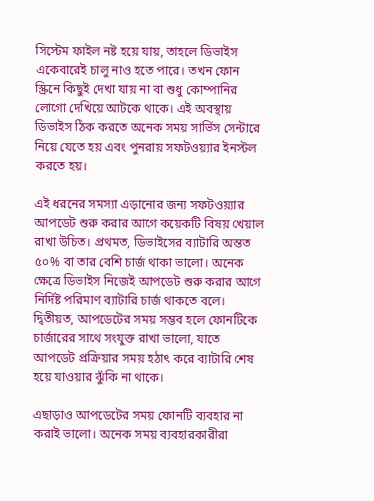সিস্টেম ফাইল নষ্ট হয়ে যায়, তাহলে ডিভাইস একেবারেই চালু নাও হতে পারে। তখন ফোন স্ক্রিনে কিছুই দেখা যায় না বা শুধু কোম্পানির লোগো দেখিয়ে আটকে থাকে। এই অবস্থায় ডিভাইস ঠিক করতে অনেক সময় সার্ভিস সেন্টারে নিয়ে যেতে হয় এবং পুনরায় সফটওয়্যার ইনস্টল করতে হয়।

এই ধরনের সমস্যা এড়ানোর জন্য সফটওয়্যার আপডেট শুরু করার আগে কয়েকটি বিষয় খেয়াল রাখা উচিত। প্রথমত, ডিভাইসের ব্যাটারি অন্তত ৫০% বা তার বেশি চার্জ থাকা ভালো। অনেক ক্ষেত্রে ডিভাইস নিজেই আপডেট শুরু করার আগে নির্দিষ্ট পরিমাণ ব্যাটারি চার্জ থাকতে বলে। দ্বিতীয়ত, আপডেটের সময় সম্ভব হলে ফোনটিকে চার্জারের সাথে সংযুক্ত রাখা ভালো, যাতে আপডেট প্রক্রিয়ার সময় হঠাৎ করে ব্যাটারি শেষ হয়ে যাওয়ার ঝুঁকি না থাকে।

এছাড়াও আপডেটের সময় ফোনটি ব্যবহার না করাই ভালো। অনেক সময় ব্যবহারকারীরা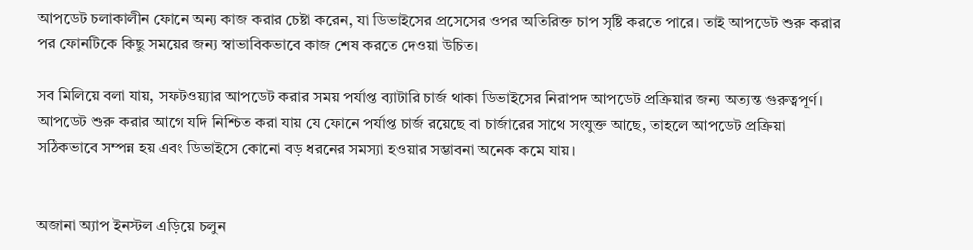আপডেট চলাকালীন ফোনে অন্য কাজ করার চেষ্টা করেন, যা ডিভাইসের প্রসেসের ওপর অতিরিক্ত চাপ সৃষ্টি করতে পারে। তাই আপডেট শুরু করার পর ফোনটিকে কিছু সময়ের জন্য স্বাভাবিকভাবে কাজ শেষ করতে দেওয়া উচিত।

সব মিলিয়ে বলা যায়, সফটওয়্যার আপডেট করার সময় পর্যাপ্ত ব্যাটারি চার্জ থাকা ডিভাইসের নিরাপদ আপডেট প্রক্রিয়ার জন্য অত্যন্ত গুরুত্বপূর্ণ। আপডেট শুরু করার আগে যদি নিশ্চিত করা যায় যে ফোনে পর্যাপ্ত চার্জ রয়েছে বা চার্জারের সাথে সংযুক্ত আছে, তাহলে আপডেট প্রক্রিয়া সঠিকভাবে সম্পন্ন হয় এবং ডিভাইসে কোনো বড় ধরনের সমস্যা হওয়ার সম্ভাবনা অনেক কমে যায়।


অজানা অ্যাপ ইনস্টল এড়িয়ে চলুন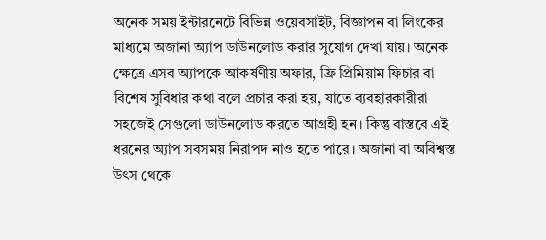অনেক সময় ইন্টারনেটে বিভিন্ন ওয়েবসাইট, বিজ্ঞাপন বা লিংকের মাধ্যমে অজানা অ্যাপ ডাউনলোড করার সুযোগ দেখা যায়। অনেক ক্ষেত্রে এসব অ্যাপকে আকর্ষণীয় অফার, ফ্রি প্রিমিয়াম ফিচার বা বিশেষ সুবিধার কথা বলে প্রচার করা হয়, যাতে ব্যবহারকারীরা সহজেই সেগুলো ডাউনলোড করতে আগ্রহী হন। কিন্তু বাস্তবে এই ধরনের অ্যাপ সবসময় নিরাপদ নাও হতে পারে। অজানা বা অবিশ্বস্ত উৎস থেকে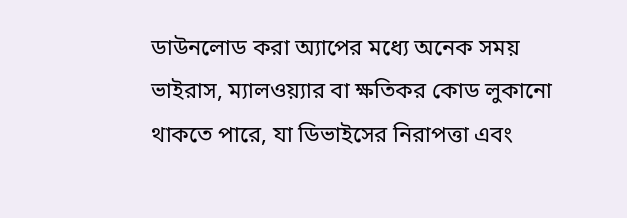ডাউনলোড করা অ্যাপের মধ্যে অনেক সময় ভাইরাস, ম্যালওয়্যার বা ক্ষতিকর কোড লুকানো থাকতে পারে, যা ডিভাইসের নিরাপত্তা এবং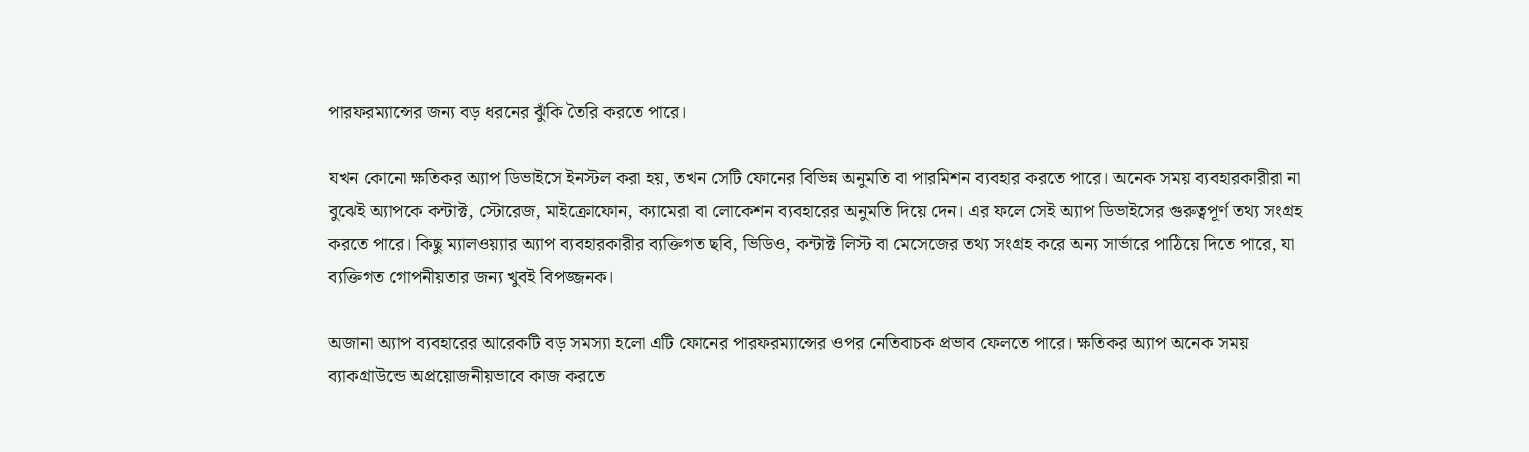পারফরম্যান্সের জন্য বড় ধরনের ঝুঁকি তৈরি করতে পারে।

যখন কোনো ক্ষতিকর অ্যাপ ডিভাইসে ইনস্টল করা হয়, তখন সেটি ফোনের বিভিন্ন অনুমতি বা পারমিশন ব্যবহার করতে পারে। অনেক সময় ব্যবহারকারীরা না বুঝেই অ্যাপকে কন্টাক্ট, স্টোরেজ, মাইক্রোফোন, ক্যামেরা বা লোকেশন ব্যবহারের অনুমতি দিয়ে দেন। এর ফলে সেই অ্যাপ ডিভাইসের গুরুত্বপূর্ণ তথ্য সংগ্রহ করতে পারে। কিছু ম্যালওয়্যার অ্যাপ ব্যবহারকারীর ব্যক্তিগত ছবি, ভিডিও, কন্টাক্ট লিস্ট বা মেসেজের তথ্য সংগ্রহ করে অন্য সার্ভারে পাঠিয়ে দিতে পারে, যা ব্যক্তিগত গোপনীয়তার জন্য খুবই বিপজ্জনক।

অজানা অ্যাপ ব্যবহারের আরেকটি বড় সমস্যা হলো এটি ফোনের পারফরম্যান্সের ওপর নেতিবাচক প্রভাব ফেলতে পারে। ক্ষতিকর অ্যাপ অনেক সময় ব্যাকগ্রাউন্ডে অপ্রয়োজনীয়ভাবে কাজ করতে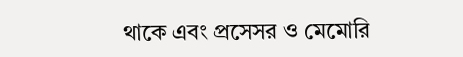থাকে এবং প্রসেসর ও মেমোরি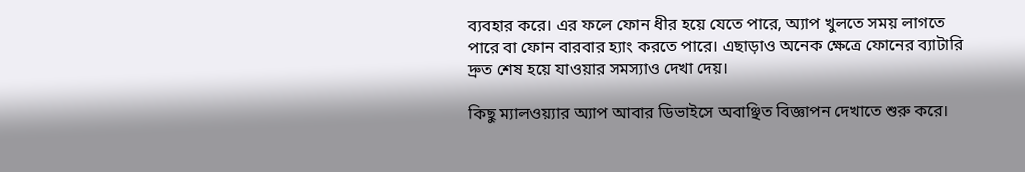ব্যবহার করে। এর ফলে ফোন ধীর হয়ে যেতে পারে, অ্যাপ খুলতে সময় লাগতে পারে বা ফোন বারবার হ্যাং করতে পারে। এছাড়াও অনেক ক্ষেত্রে ফোনের ব্যাটারি দ্রুত শেষ হয়ে যাওয়ার সমস্যাও দেখা দেয়।

কিছু ম্যালওয়্যার অ্যাপ আবার ডিভাইসে অবাঞ্ছিত বিজ্ঞাপন দেখাতে শুরু করে।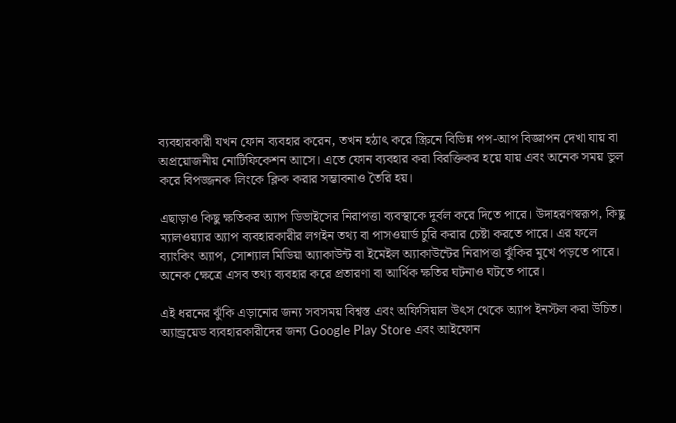ব্যবহারকারী যখন ফোন ব্যবহার করেন, তখন হঠাৎ করে স্ক্রিনে বিভিন্ন পপ-আপ বিজ্ঞাপন দেখা যায় বা অপ্রয়োজনীয় নোটিফিকেশন আসে। এতে ফোন ব্যবহার করা বিরক্তিকর হয়ে যায় এবং অনেক সময় ভুল করে বিপজ্জনক লিংকে ক্লিক করার সম্ভাবনাও তৈরি হয়।

এছাড়াও কিছু ক্ষতিকর অ্যাপ ডিভাইসের নিরাপত্তা ব্যবস্থাকে দুর্বল করে দিতে পারে। উদাহরণস্বরূপ, কিছু ম্যালওয়্যার অ্যাপ ব্যবহারকারীর লগইন তথ্য বা পাসওয়ার্ড চুরি করার চেষ্টা করতে পারে। এর ফলে ব্যাংকিং অ্যাপ, সোশ্যাল মিডিয়া অ্যাকাউন্ট বা ইমেইল অ্যাকাউন্টের নিরাপত্তা ঝুঁকির মুখে পড়তে পারে। অনেক ক্ষেত্রে এসব তথ্য ব্যবহার করে প্রতারণা বা আর্থিক ক্ষতির ঘটনাও ঘটতে পারে।

এই ধরনের ঝুঁকি এড়ানোর জন্য সবসময় বিশ্বস্ত এবং অফিসিয়াল উৎস থেকে অ্যাপ ইনস্টল করা উচিত। অ্যান্ড্রয়েড ব্যবহারকারীদের জন্য Google Play Store এবং আইফোন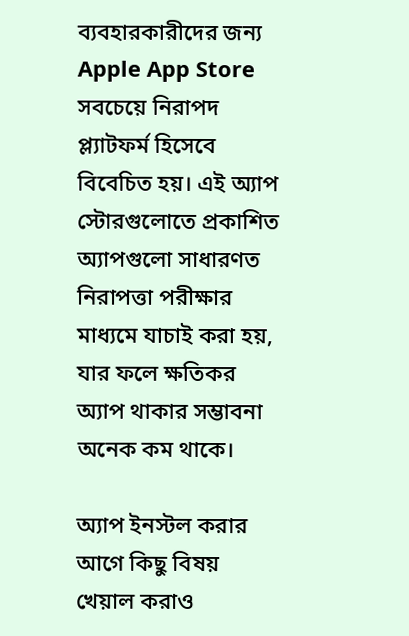ব্যবহারকারীদের জন্য Apple App Store সবচেয়ে নিরাপদ প্ল্যাটফর্ম হিসেবে বিবেচিত হয়। এই অ্যাপ স্টোরগুলোতে প্রকাশিত অ্যাপগুলো সাধারণত নিরাপত্তা পরীক্ষার মাধ্যমে যাচাই করা হয়, যার ফলে ক্ষতিকর অ্যাপ থাকার সম্ভাবনা অনেক কম থাকে।

অ্যাপ ইনস্টল করার আগে কিছু বিষয় খেয়াল করাও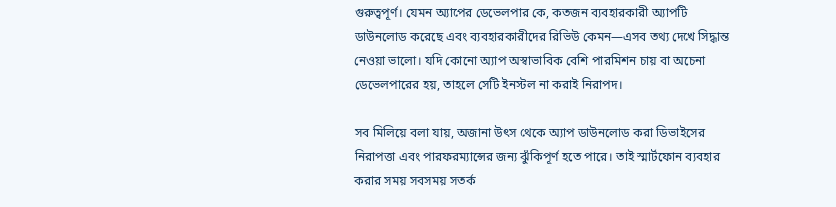গুরুত্বপূর্ণ। যেমন অ্যাপের ডেভেলপার কে, কতজন ব্যবহারকারী অ্যাপটি ডাউনলোড করেছে এবং ব্যবহারকারীদের রিভিউ কেমন—এসব তথ্য দেখে সিদ্ধান্ত নেওয়া ভালো। যদি কোনো অ্যাপ অস্বাভাবিক বেশি পারমিশন চায় বা অচেনা ডেভেলপারের হয়, তাহলে সেটি ইনস্টল না করাই নিরাপদ।

সব মিলিয়ে বলা যায়, অজানা উৎস থেকে অ্যাপ ডাউনলোড করা ডিভাইসের নিরাপত্তা এবং পারফরম্যান্সের জন্য ঝুঁকিপূর্ণ হতে পারে। তাই স্মার্টফোন ব্যবহার করার সময় সবসময় সতর্ক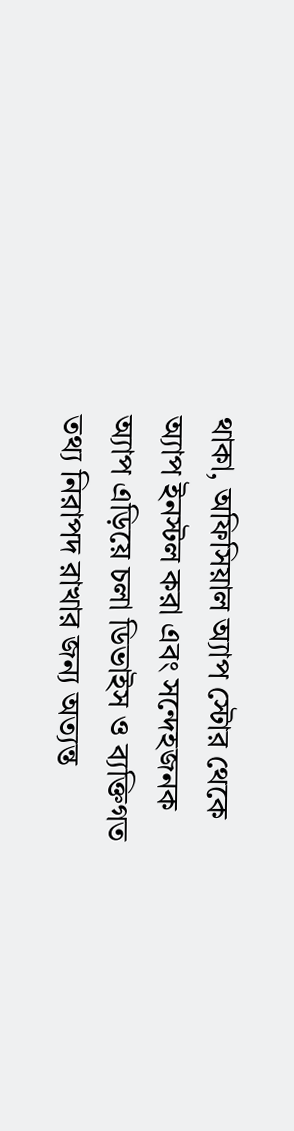থাকা, অফিসিয়াল অ্যাপ স্টোর থেকে অ্যাপ ইনস্টল করা এবং সন্দেহজনক অ্যাপ এড়িয়ে চলা ডিভাইস ও ব্যক্তিগত তথ্য নিরাপদ রাখার জন্য অত্যন্ত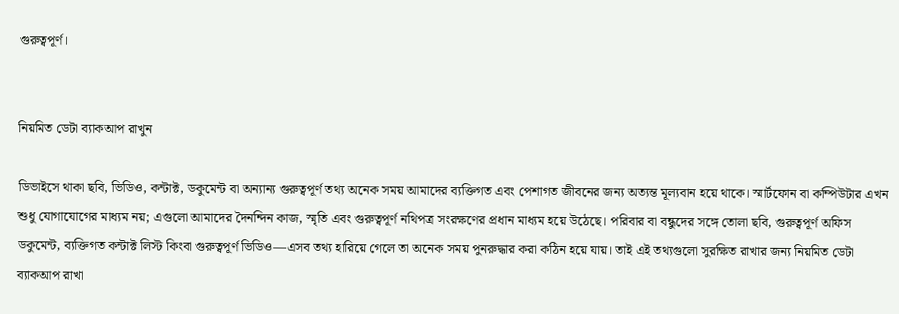গুরুত্বপূর্ণ।


নিয়মিত ডেটা ব্যাকআপ রাখুন

ডিভাইসে থাকা ছবি, ভিডিও, কন্টাক্ট, ডকুমেন্ট বা অন্যান্য গুরুত্বপূর্ণ তথ্য অনেক সময় আমাদের ব্যক্তিগত এবং পেশাগত জীবনের জন্য অত্যন্ত মূল্যবান হয়ে থাকে। স্মার্টফোন বা কম্পিউটার এখন শুধু যোগাযোগের মাধ্যম নয়; এগুলো আমাদের দৈনন্দিন কাজ, স্মৃতি এবং গুরুত্বপূর্ণ নথিপত্র সংরক্ষণের প্রধান মাধ্যম হয়ে উঠেছে। পরিবার বা বন্ধুদের সঙ্গে তোলা ছবি, গুরুত্বপূর্ণ অফিস ডকুমেন্ট, ব্যক্তিগত কন্টাক্ট লিস্ট কিংবা গুরুত্বপূর্ণ ভিডিও—এসব তথ্য হারিয়ে গেলে তা অনেক সময় পুনরুদ্ধার করা কঠিন হয়ে যায়। তাই এই তথ্যগুলো সুরক্ষিত রাখার জন্য নিয়মিত ডেটা ব্যাকআপ রাখা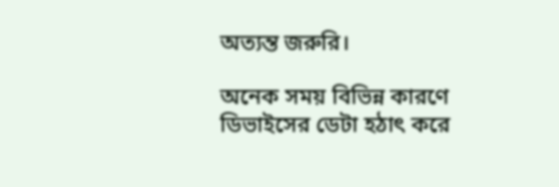অত্যন্ত জরুরি।

অনেক সময় বিভিন্ন কারণে ডিভাইসের ডেটা হঠাৎ করে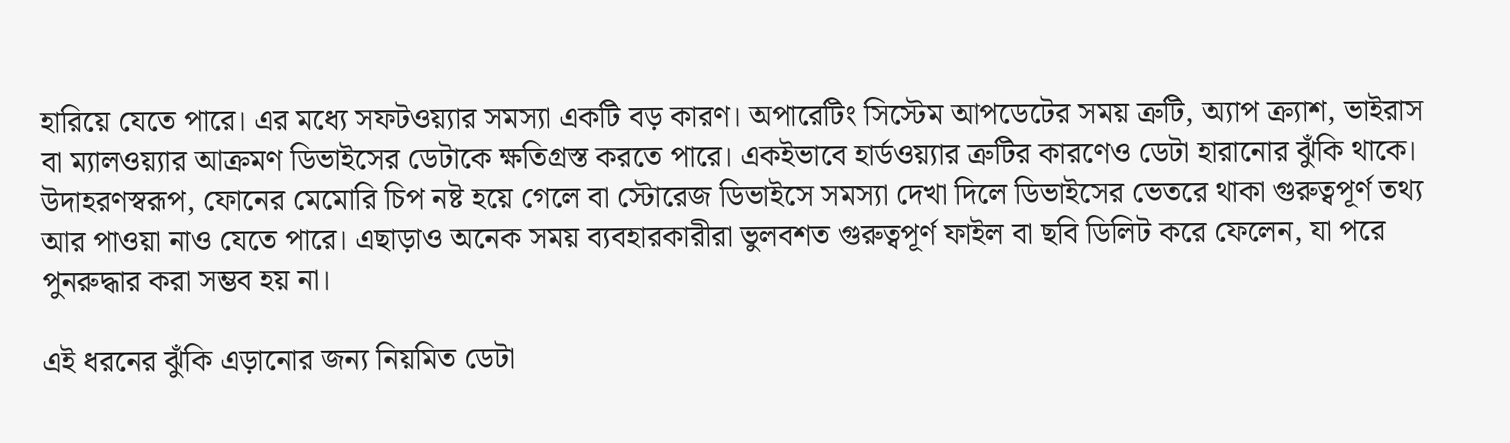হারিয়ে যেতে পারে। এর মধ্যে সফটওয়্যার সমস্যা একটি বড় কারণ। অপারেটিং সিস্টেম আপডেটের সময় ত্রুটি, অ্যাপ ক্র্যাশ, ভাইরাস বা ম্যালওয়্যার আক্রমণ ডিভাইসের ডেটাকে ক্ষতিগ্রস্ত করতে পারে। একইভাবে হার্ডওয়্যার ত্রুটির কারণেও ডেটা হারানোর ঝুঁকি থাকে। উদাহরণস্বরূপ, ফোনের মেমোরি চিপ নষ্ট হয়ে গেলে বা স্টোরেজ ডিভাইসে সমস্যা দেখা দিলে ডিভাইসের ভেতরে থাকা গুরুত্বপূর্ণ তথ্য আর পাওয়া নাও যেতে পারে। এছাড়াও অনেক সময় ব্যবহারকারীরা ভুলবশত গুরুত্বপূর্ণ ফাইল বা ছবি ডিলিট করে ফেলেন, যা পরে পুনরুদ্ধার করা সম্ভব হয় না।

এই ধরনের ঝুঁকি এড়ানোর জন্য নিয়মিত ডেটা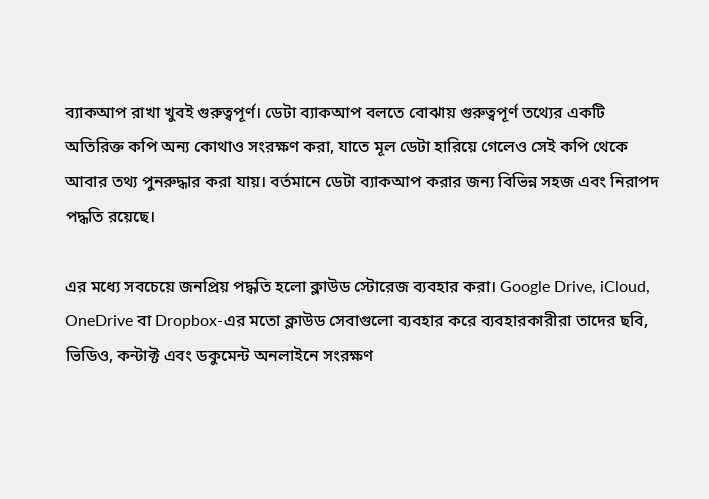ব্যাকআপ রাখা খুবই গুরুত্বপূর্ণ। ডেটা ব্যাকআপ বলতে বোঝায় গুরুত্বপূর্ণ তথ্যের একটি অতিরিক্ত কপি অন্য কোথাও সংরক্ষণ করা, যাতে মূল ডেটা হারিয়ে গেলেও সেই কপি থেকে আবার তথ্য পুনরুদ্ধার করা যায়। বর্তমানে ডেটা ব্যাকআপ করার জন্য বিভিন্ন সহজ এবং নিরাপদ পদ্ধতি রয়েছে।

এর মধ্যে সবচেয়ে জনপ্রিয় পদ্ধতি হলো ক্লাউড স্টোরেজ ব্যবহার করা। Google Drive, iCloud, OneDrive বা Dropbox-এর মতো ক্লাউড সেবাগুলো ব্যবহার করে ব্যবহারকারীরা তাদের ছবি, ভিডিও, কন্টাক্ট এবং ডকুমেন্ট অনলাইনে সংরক্ষণ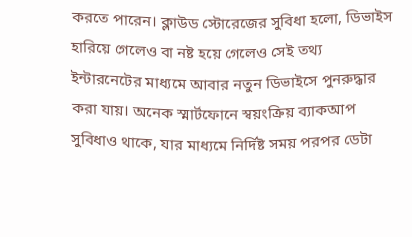করতে পারেন। ক্লাউড স্টোরেজের সুবিধা হলো, ডিভাইস হারিয়ে গেলেও বা নষ্ট হয়ে গেলেও সেই তথ্য ইন্টারনেটের মাধ্যমে আবার নতুন ডিভাইসে পুনরুদ্ধার করা যায়। অনেক স্মার্টফোনে স্বয়ংক্রিয় ব্যাকআপ সুবিধাও থাকে, যার মাধ্যমে নির্দিষ্ট সময় পরপর ডেটা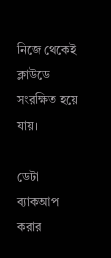নিজে থেকেই ক্লাউডে সংরক্ষিত হয়ে যায়।

ডেটা ব্যাকআপ করার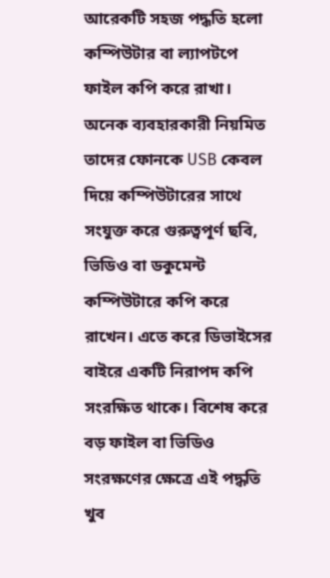আরেকটি সহজ পদ্ধতি হলো কম্পিউটার বা ল্যাপটপে ফাইল কপি করে রাখা। অনেক ব্যবহারকারী নিয়মিত তাদের ফোনকে USB কেবল দিয়ে কম্পিউটারের সাথে সংযুক্ত করে গুরুত্বপূর্ণ ছবি, ভিডিও বা ডকুমেন্ট কম্পিউটারে কপি করে রাখেন। এতে করে ডিভাইসের বাইরে একটি নিরাপদ কপি সংরক্ষিত থাকে। বিশেষ করে বড় ফাইল বা ভিডিও সংরক্ষণের ক্ষেত্রে এই পদ্ধতি খুব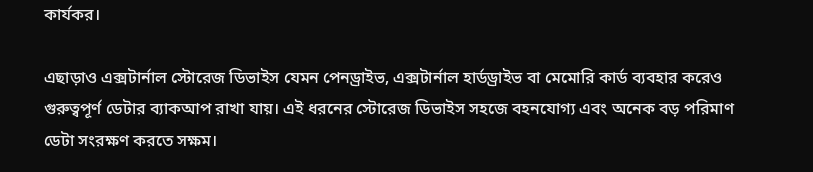কার্যকর।

এছাড়াও এক্সটার্নাল স্টোরেজ ডিভাইস যেমন পেনড্রাইভ, এক্সটার্নাল হার্ডড্রাইভ বা মেমোরি কার্ড ব্যবহার করেও গুরুত্বপূর্ণ ডেটার ব্যাকআপ রাখা যায়। এই ধরনের স্টোরেজ ডিভাইস সহজে বহনযোগ্য এবং অনেক বড় পরিমাণ ডেটা সংরক্ষণ করতে সক্ষম।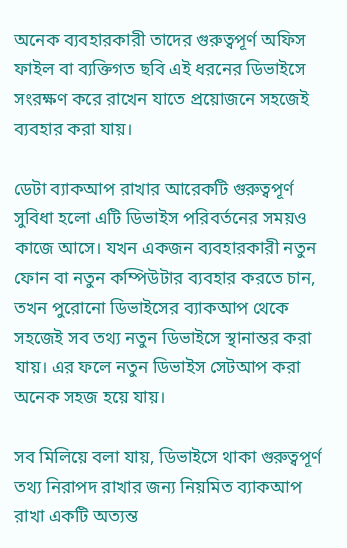অনেক ব্যবহারকারী তাদের গুরুত্বপূর্ণ অফিস ফাইল বা ব্যক্তিগত ছবি এই ধরনের ডিভাইসে সংরক্ষণ করে রাখেন যাতে প্রয়োজনে সহজেই ব্যবহার করা যায়।

ডেটা ব্যাকআপ রাখার আরেকটি গুরুত্বপূর্ণ সুবিধা হলো এটি ডিভাইস পরিবর্তনের সময়ও কাজে আসে। যখন একজন ব্যবহারকারী নতুন ফোন বা নতুন কম্পিউটার ব্যবহার করতে চান, তখন পুরোনো ডিভাইসের ব্যাকআপ থেকে সহজেই সব তথ্য নতুন ডিভাইসে স্থানান্তর করা যায়। এর ফলে নতুন ডিভাইস সেটআপ করা অনেক সহজ হয়ে যায়।

সব মিলিয়ে বলা যায়, ডিভাইসে থাকা গুরুত্বপূর্ণ তথ্য নিরাপদ রাখার জন্য নিয়মিত ব্যাকআপ রাখা একটি অত্যন্ত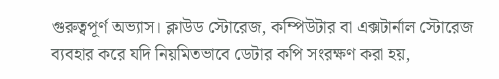গুরুত্বপূর্ণ অভ্যাস। ক্লাউড স্টোরেজ, কম্পিউটার বা এক্সটার্নাল স্টোরেজ ব্যবহার করে যদি নিয়মিতভাবে ডেটার কপি সংরক্ষণ করা হয়,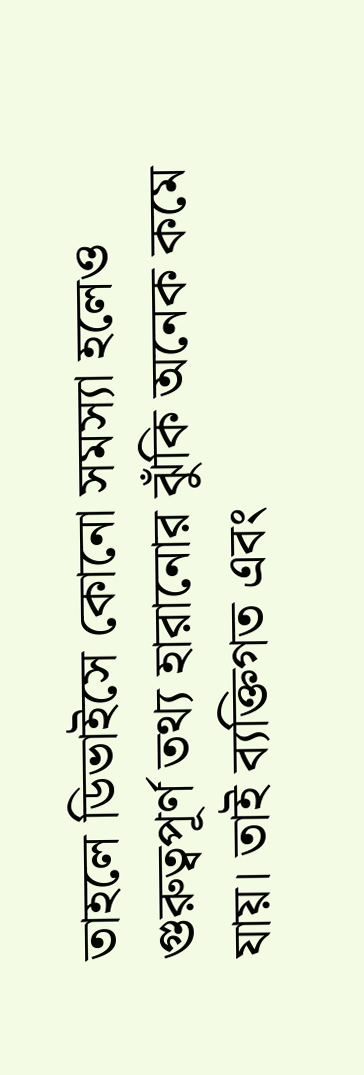তাহলে ডিভাইসে কোনো সমস্যা হলেও গুরুত্বপূর্ণ তথ্য হারানোর ঝুঁকি অনেক কমে যায়। তাই ব্যক্তিগত এবং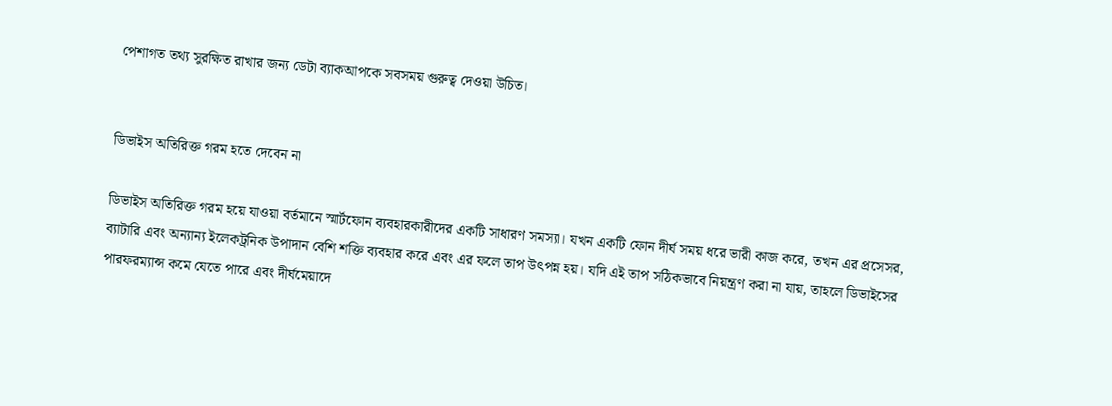পেশাগত তথ্য সুরক্ষিত রাখার জন্য ডেটা ব্যাকআপকে সবসময় গুরুত্ব দেওয়া উচিত।


ডিভাইস অতিরিক্ত গরম হতে দেবেন না

ডিভাইস অতিরিক্ত গরম হয়ে যাওয়া বর্তমানে স্মার্টফোন ব্যবহারকারীদের একটি সাধারণ সমস্যা। যখন একটি ফোন দীর্ঘ সময় ধরে ভারী কাজ করে, তখন এর প্রসেসর, ব্যাটারি এবং অন্যান্য ইলেকট্রনিক উপাদান বেশি শক্তি ব্যবহার করে এবং এর ফলে তাপ উৎপন্ন হয়। যদি এই তাপ সঠিকভাবে নিয়ন্ত্রণ করা না যায়, তাহলে ডিভাইসের পারফরম্যান্স কমে যেতে পারে এবং দীর্ঘমেয়াদে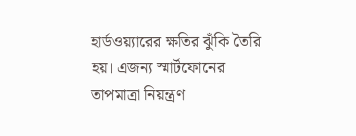হার্ডওয়্যারের ক্ষতির ঝুঁকি তৈরি হয়। এজন্য স্মার্টফোনের তাপমাত্রা নিয়ন্ত্রণ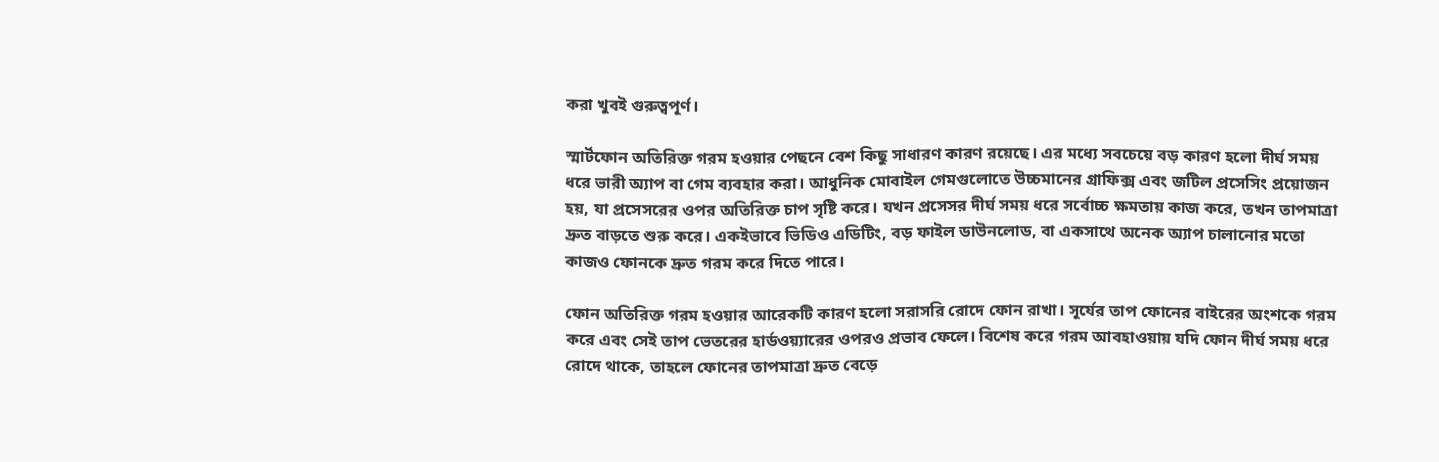করা খুবই গুরুত্বপূর্ণ।

স্মার্টফোন অতিরিক্ত গরম হওয়ার পেছনে বেশ কিছু সাধারণ কারণ রয়েছে। এর মধ্যে সবচেয়ে বড় কারণ হলো দীর্ঘ সময় ধরে ভারী অ্যাপ বা গেম ব্যবহার করা। আধুনিক মোবাইল গেমগুলোতে উচ্চমানের গ্রাফিক্স এবং জটিল প্রসেসিং প্রয়োজন হয়, যা প্রসেসরের ওপর অতিরিক্ত চাপ সৃষ্টি করে। যখন প্রসেসর দীর্ঘ সময় ধরে সর্বোচ্চ ক্ষমতায় কাজ করে, তখন তাপমাত্রা দ্রুত বাড়তে শুরু করে। একইভাবে ভিডিও এডিটিং, বড় ফাইল ডাউনলোড, বা একসাথে অনেক অ্যাপ চালানোর মতো কাজও ফোনকে দ্রুত গরম করে দিতে পারে।

ফোন অতিরিক্ত গরম হওয়ার আরেকটি কারণ হলো সরাসরি রোদে ফোন রাখা। সূর্যের তাপ ফোনের বাইরের অংশকে গরম করে এবং সেই তাপ ভেতরের হার্ডওয়্যারের ওপরও প্রভাব ফেলে। বিশেষ করে গরম আবহাওয়ায় যদি ফোন দীর্ঘ সময় ধরে রোদে থাকে, তাহলে ফোনের তাপমাত্রা দ্রুত বেড়ে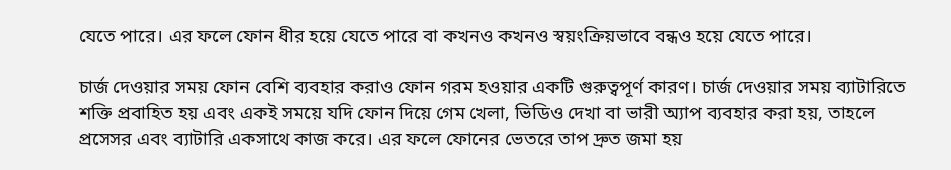যেতে পারে। এর ফলে ফোন ধীর হয়ে যেতে পারে বা কখনও কখনও স্বয়ংক্রিয়ভাবে বন্ধও হয়ে যেতে পারে।

চার্জ দেওয়ার সময় ফোন বেশি ব্যবহার করাও ফোন গরম হওয়ার একটি গুরুত্বপূর্ণ কারণ। চার্জ দেওয়ার সময় ব্যাটারিতে শক্তি প্রবাহিত হয় এবং একই সময়ে যদি ফোন দিয়ে গেম খেলা, ভিডিও দেখা বা ভারী অ্যাপ ব্যবহার করা হয়, তাহলে প্রসেসর এবং ব্যাটারি একসাথে কাজ করে। এর ফলে ফোনের ভেতরে তাপ দ্রুত জমা হয়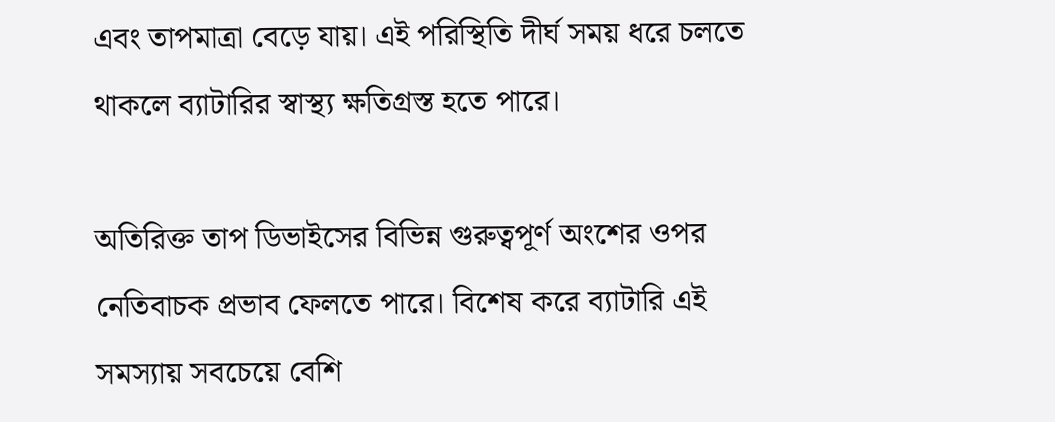এবং তাপমাত্রা বেড়ে যায়। এই পরিস্থিতি দীর্ঘ সময় ধরে চলতে থাকলে ব্যাটারির স্বাস্থ্য ক্ষতিগ্রস্ত হতে পারে।

অতিরিক্ত তাপ ডিভাইসের বিভিন্ন গুরুত্বপূর্ণ অংশের ওপর নেতিবাচক প্রভাব ফেলতে পারে। বিশেষ করে ব্যাটারি এই সমস্যায় সবচেয়ে বেশি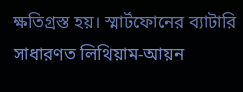ক্ষতিগ্রস্ত হয়। স্মার্টফোনের ব্যাটারি সাধারণত লিথিয়াম-আয়ন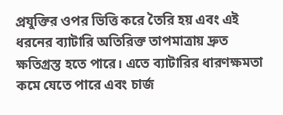প্রযুক্তির ওপর ভিত্তি করে তৈরি হয় এবং এই ধরনের ব্যাটারি অতিরিক্ত তাপমাত্রায় দ্রুত ক্ষতিগ্রস্ত হতে পারে। এতে ব্যাটারির ধারণক্ষমতা কমে যেতে পারে এবং চার্জ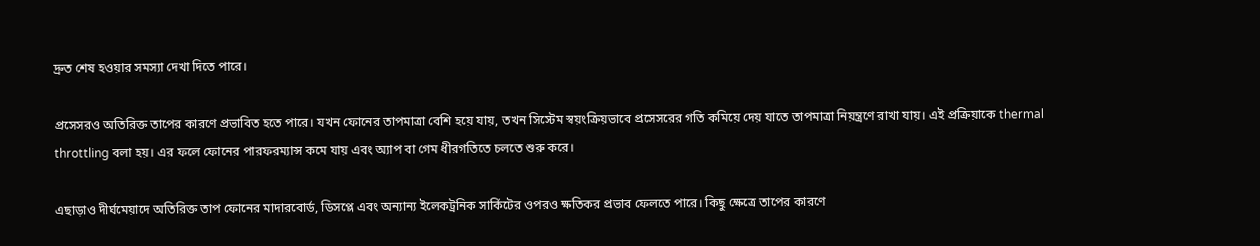দ্রুত শেষ হওয়ার সমস্যা দেখা দিতে পারে।

প্রসেসরও অতিরিক্ত তাপের কারণে প্রভাবিত হতে পারে। যখন ফোনের তাপমাত্রা বেশি হয়ে যায়, তখন সিস্টেম স্বয়ংক্রিয়ভাবে প্রসেসরের গতি কমিয়ে দেয় যাতে তাপমাত্রা নিয়ন্ত্রণে রাখা যায়। এই প্রক্রিয়াকে thermal throttling বলা হয়। এর ফলে ফোনের পারফরম্যান্স কমে যায় এবং অ্যাপ বা গেম ধীরগতিতে চলতে শুরু করে।

এছাড়াও দীর্ঘমেয়াদে অতিরিক্ত তাপ ফোনের মাদারবোর্ড, ডিসপ্লে এবং অন্যান্য ইলেকট্রনিক সার্কিটের ওপরও ক্ষতিকর প্রভাব ফেলতে পারে। কিছু ক্ষেত্রে তাপের কারণে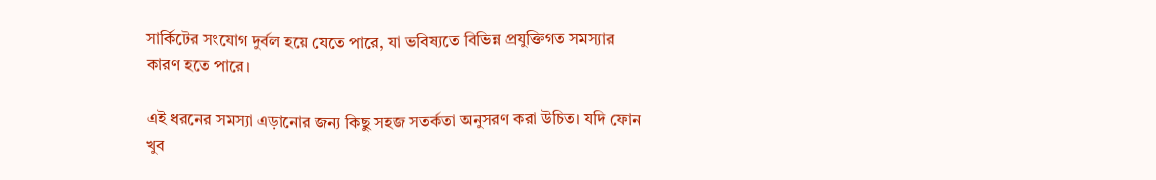সার্কিটের সংযোগ দুর্বল হয়ে যেতে পারে, যা ভবিষ্যতে বিভিন্ন প্রযুক্তিগত সমস্যার কারণ হতে পারে।

এই ধরনের সমস্যা এড়ানোর জন্য কিছু সহজ সতর্কতা অনুসরণ করা উচিত। যদি ফোন খুব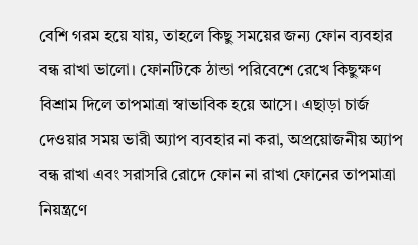বেশি গরম হয়ে যায়, তাহলে কিছু সময়ের জন্য ফোন ব্যবহার বন্ধ রাখা ভালো। ফোনটিকে ঠান্ডা পরিবেশে রেখে কিছুক্ষণ বিশ্রাম দিলে তাপমাত্রা স্বাভাবিক হয়ে আসে। এছাড়া চার্জ দেওয়ার সময় ভারী অ্যাপ ব্যবহার না করা, অপ্রয়োজনীয় অ্যাপ বন্ধ রাখা এবং সরাসরি রোদে ফোন না রাখা ফোনের তাপমাত্রা নিয়ন্ত্রণে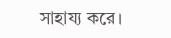সাহায্য করে।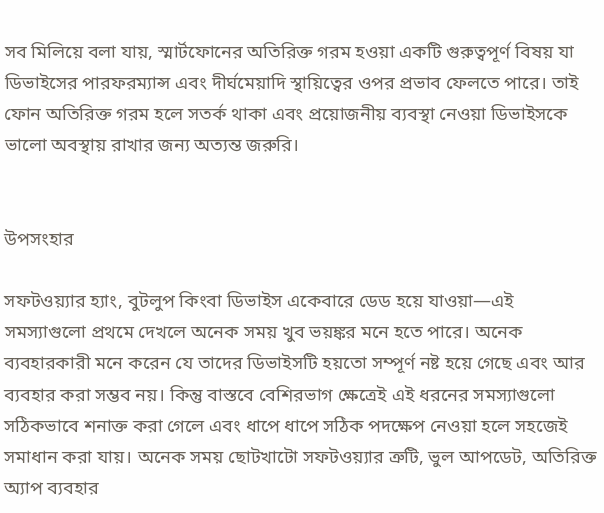সব মিলিয়ে বলা যায়, স্মার্টফোনের অতিরিক্ত গরম হওয়া একটি গুরুত্বপূর্ণ বিষয় যা ডিভাইসের পারফরম্যান্স এবং দীর্ঘমেয়াদি স্থায়িত্বের ওপর প্রভাব ফেলতে পারে। তাই ফোন অতিরিক্ত গরম হলে সতর্ক থাকা এবং প্রয়োজনীয় ব্যবস্থা নেওয়া ডিভাইসকে ভালো অবস্থায় রাখার জন্য অত্যন্ত জরুরি।


উপসংহার

সফটওয়্যার হ্যাং, বুটলুপ কিংবা ডিভাইস একেবারে ডেড হয়ে যাওয়া—এই সমস্যাগুলো প্রথমে দেখলে অনেক সময় খুব ভয়ঙ্কর মনে হতে পারে। অনেক ব্যবহারকারী মনে করেন যে তাদের ডিভাইসটি হয়তো সম্পূর্ণ নষ্ট হয়ে গেছে এবং আর ব্যবহার করা সম্ভব নয়। কিন্তু বাস্তবে বেশিরভাগ ক্ষেত্রেই এই ধরনের সমস্যাগুলো সঠিকভাবে শনাক্ত করা গেলে এবং ধাপে ধাপে সঠিক পদক্ষেপ নেওয়া হলে সহজেই সমাধান করা যায়। অনেক সময় ছোটখাটো সফটওয়্যার ত্রুটি, ভুল আপডেট, অতিরিক্ত অ্যাপ ব্যবহার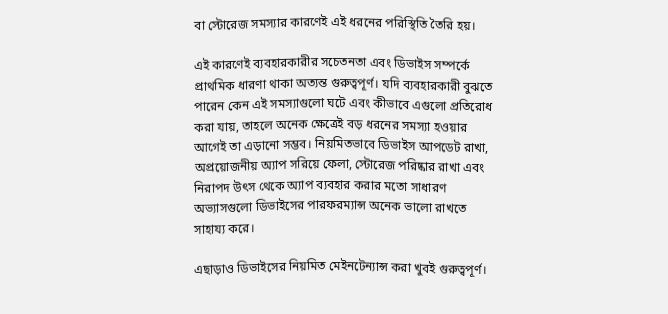বা স্টোরেজ সমস্যার কারণেই এই ধরনের পরিস্থিতি তৈরি হয়।

এই কারণেই ব্যবহারকারীর সচেতনতা এবং ডিভাইস সম্পর্কে প্রাথমিক ধারণা থাকা অত্যন্ত গুরুত্বপূর্ণ। যদি ব্যবহারকারী বুঝতে পারেন কেন এই সমস্যাগুলো ঘটে এবং কীভাবে এগুলো প্রতিরোধ করা যায়, তাহলে অনেক ক্ষেত্রেই বড় ধরনের সমস্যা হওয়ার আগেই তা এড়ানো সম্ভব। নিয়মিতভাবে ডিভাইস আপডেট রাখা, অপ্রয়োজনীয় অ্যাপ সরিয়ে ফেলা, স্টোরেজ পরিষ্কার রাখা এবং নিরাপদ উৎস থেকে অ্যাপ ব্যবহার করার মতো সাধারণ অভ্যাসগুলো ডিভাইসের পারফরম্যান্স অনেক ভালো রাখতে সাহায্য করে।

এছাড়াও ডিভাইসের নিয়মিত মেইনটেন্যান্স করা খুবই গুরুত্বপূর্ণ।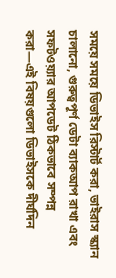সময়ে সময়ে ডিভাইস রিস্টার্ট করা, ভাইরাস স্ক্যান চালানো, গুরুত্বপূর্ণ ডেটা ব্যাকআপ রাখা এবং সফটওয়্যার আপডেট ঠিকভাবে সম্পন্ন করা—এই বিষয়গুলো ডিভাইসকে দীর্ঘদিন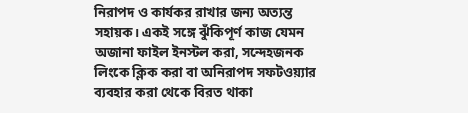নিরাপদ ও কার্যকর রাখার জন্য অত্যন্ত সহায়ক। একই সঙ্গে ঝুঁকিপূর্ণ কাজ যেমন অজানা ফাইল ইনস্টল করা, সন্দেহজনক লিংকে ক্লিক করা বা অনিরাপদ সফটওয়্যার ব্যবহার করা থেকে বিরত থাকা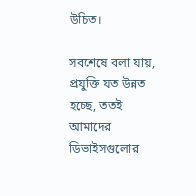উচিত।

সবশেষে বলা যায়, প্রযুক্তি যত উন্নত হচ্ছে, ততই আমাদের ডিভাইসগুলোর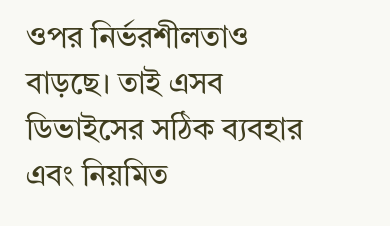ওপর নির্ভরশীলতাও বাড়ছে। তাই এসব ডিভাইসের সঠিক ব্যবহার এবং নিয়মিত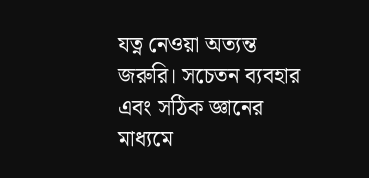যত্ন নেওয়া অত্যন্ত জরুরি। সচেতন ব্যবহার এবং সঠিক জ্ঞানের মাধ্যমে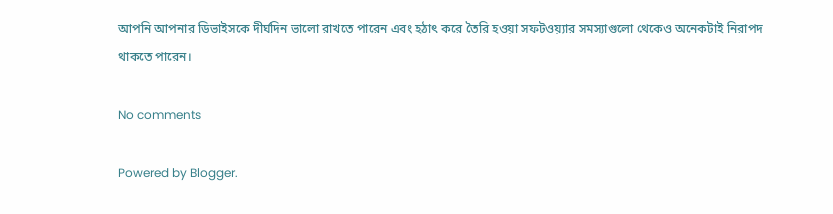আপনি আপনার ডিভাইসকে দীর্ঘদিন ভালো রাখতে পারেন এবং হঠাৎ করে তৈরি হওয়া সফটওয়্যার সমস্যাগুলো থেকেও অনেকটাই নিরাপদ থাকতে পারেন।

No comments

Powered by Blogger.